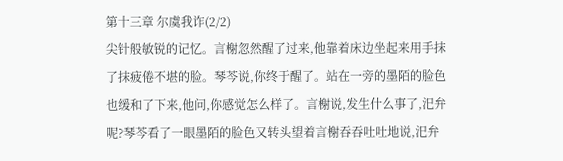第十三章 尔虞我诈(2/2)
尖针般敏锐的记忆。言榭忽然醒了过来,他靠着床边坐起来用手抹了抹疲倦不堪的脸。琴芩说,你终于醒了。站在一旁的墨陌的脸色也缓和了下来,他问,你感觉怎么样了。言榭说,发生什么事了,汜弁呢?琴芩看了一眼墨陌的脸色又转头望着言榭吞吞吐吐地说,汜弁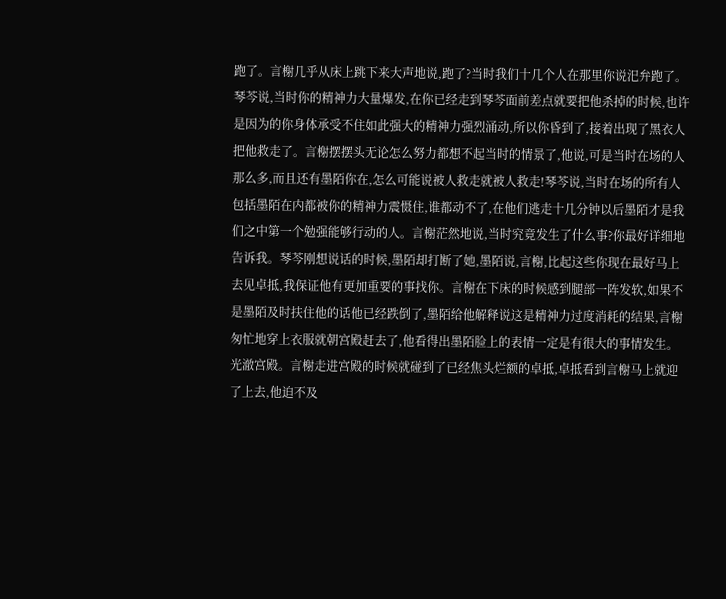跑了。言榭几乎从床上跳下来大声地说,跑了?当时我们十几个人在那里你说汜弁跑了。琴芩说,当时你的精神力大量爆发,在你已经走到琴芩面前差点就要把他杀掉的时候,也许是因为的你身体承受不住如此强大的精神力强烈涌动,所以你昏到了,接着出现了黑衣人把他救走了。言榭摆摆头无论怎么努力都想不起当时的情景了,他说,可是当时在场的人那么多,而且还有墨陌你在,怎么可能说被人救走就被人救走!琴芩说,当时在场的所有人包括墨陌在内都被你的精神力震慑住,谁都动不了,在他们逃走十几分钟以后墨陌才是我们之中第一个勉强能够行动的人。言榭茫然地说,当时究竟发生了什么事?你最好详细地告诉我。琴芩刚想说话的时候,墨陌却打断了她,墨陌说,言榭,比起这些你现在最好马上去见卓抵,我保证他有更加重要的事找你。言榭在下床的时候感到腿部一阵发软,如果不是墨陌及时扶住他的话他已经跌倒了,墨陌给他解释说这是精神力过度消耗的结果,言榭匆忙地穿上衣服就朝宫殿赶去了,他看得出墨陌脸上的表情一定是有很大的事情发生。
光澈宫殿。言榭走进宫殿的时候就碰到了已经焦头烂额的卓抵,卓抵看到言榭马上就迎了上去,他迫不及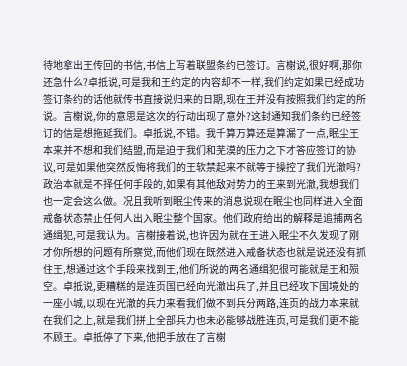待地拿出王传回的书信,书信上写着联盟条约已签订。言榭说,很好啊,那你还急什么?卓抵说,可是我和王约定的内容却不一样,我们约定如果已经成功签订条约的话他就传书直接说归来的日期,现在王并没有按照我们约定的所说。言榭说,你的意思是这次的行动出现了意外?这封通知我们条约已经签订的信是想拖延我们。卓抵说,不错。我千算万算还是算漏了一点,眠尘王本来并不想和我们结盟,而是迫于我们和芜漠的压力之下才答应签订的协议,可是如果他突然反悔将我们的王软禁起来不就等于操控了我们光澈吗?政治本就是不择任何手段的,如果有其他敌对势力的王来到光澈,我想我们也一定会这么做。况且我听到眠尘传来的消息说现在眠尘也同样进入全面戒备状态禁止任何人出入眠尘整个国家。他们政府给出的解释是追捕两名通缉犯,可是我认为。言榭接着说,也许因为就在王进入眠尘不久发现了刚才你所想的问题有所察觉,而他们现在既然进入戒备状态也就是说还没有抓住王,想通过这个手段来找到王,他们所说的两名通缉犯很可能就是王和殒空。卓抵说,更糟糕的是连页国已经向光澈出兵了,并且已经攻下国境处的一座小城,以现在光澈的兵力来看我们做不到兵分两路,连页的战力本来就在我们之上,就是我们拼上全部兵力也未必能够战胜连页,可是我们更不能不顾王。卓抵停了下来,他把手放在了言榭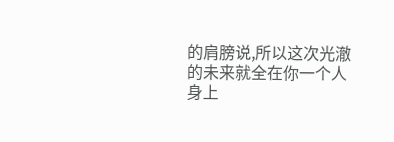的肩膀说,所以这次光澈的未来就全在你一个人身上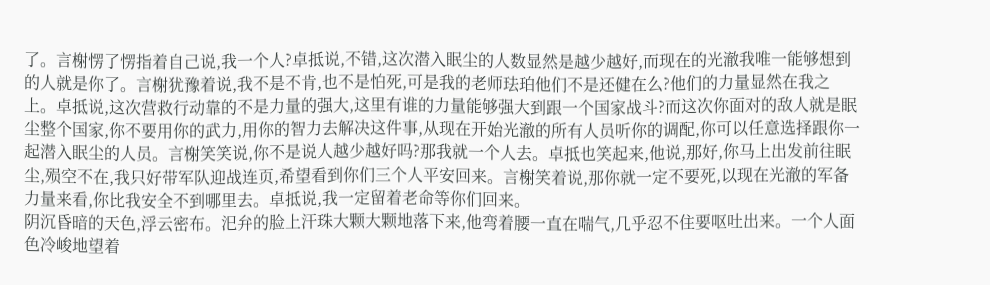了。言榭愣了愣指着自己说,我一个人?卓抵说,不错,这次潜入眠尘的人数显然是越少越好,而现在的光澈我唯一能够想到的人就是你了。言榭犹豫着说,我不是不肯,也不是怕死,可是我的老师珐珀他们不是还健在么?他们的力量显然在我之上。卓抵说,这次营救行动靠的不是力量的强大,这里有谁的力量能够强大到跟一个国家战斗?而这次你面对的敌人就是眠尘整个国家,你不要用你的武力,用你的智力去解决这件事,从现在开始光澈的所有人员听你的调配,你可以任意选择跟你一起潜入眠尘的人员。言榭笑笑说,你不是说人越少越好吗?那我就一个人去。卓抵也笑起来,他说,那好,你马上出发前往眠尘,殒空不在,我只好带军队迎战连页,希望看到你们三个人平安回来。言榭笑着说,那你就一定不要死,以现在光澈的军备力量来看,你比我安全不到哪里去。卓抵说,我一定留着老命等你们回来。
阴沉昏暗的天色,浮云密布。汜弁的脸上汗珠大颗大颗地落下来,他弯着腰一直在喘气,几乎忍不住要呕吐出来。一个人面色冷峻地望着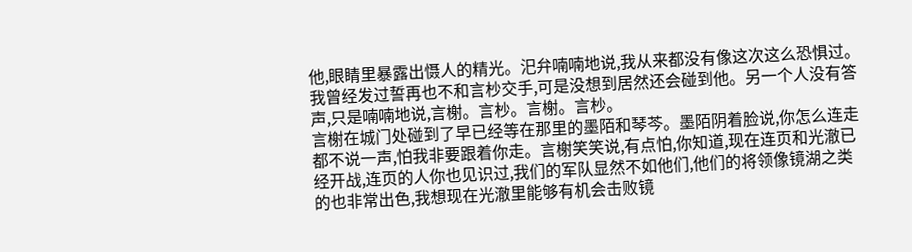他,眼睛里暴露出慑人的精光。汜弁喃喃地说,我从来都没有像这次这么恐惧过。我曾经发过誓再也不和言杪交手,可是没想到居然还会碰到他。另一个人没有答声,只是喃喃地说,言榭。言杪。言榭。言杪。
言榭在城门处碰到了早已经等在那里的墨陌和琴芩。墨陌阴着脸说,你怎么连走都不说一声,怕我非要跟着你走。言榭笑笑说,有点怕,你知道,现在连页和光澈已经开战,连页的人你也见识过,我们的军队显然不如他们,他们的将领像镜湖之类的也非常出色,我想现在光澈里能够有机会击败镜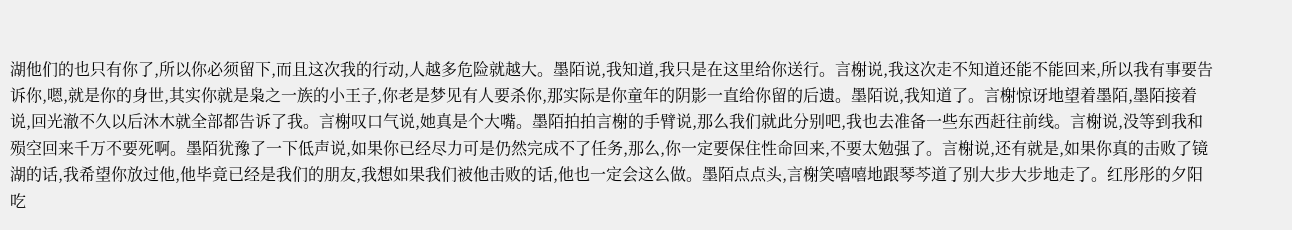湖他们的也只有你了,所以你必须留下,而且这次我的行动,人越多危险就越大。墨陌说,我知道,我只是在这里给你送行。言榭说,我这次走不知道还能不能回来,所以我有事要告诉你,嗯,就是你的身世,其实你就是枭之一族的小王子,你老是梦见有人要杀你,那实际是你童年的阴影一直给你留的后遗。墨陌说,我知道了。言榭惊讶地望着墨陌,墨陌接着说,回光澈不久以后沐木就全部都告诉了我。言榭叹口气说,她真是个大嘴。墨陌拍拍言榭的手臂说,那么我们就此分别吧,我也去准备一些东西赶往前线。言榭说,没等到我和殒空回来千万不要死啊。墨陌犹豫了一下低声说,如果你已经尽力可是仍然完成不了任务,那么,你一定要保住性命回来,不要太勉强了。言榭说,还有就是,如果你真的击败了镜湖的话,我希望你放过他,他毕竟已经是我们的朋友,我想如果我们被他击败的话,他也一定会这么做。墨陌点点头,言榭笑嘻嘻地跟琴芩道了别大步大步地走了。红彤彤的夕阳吃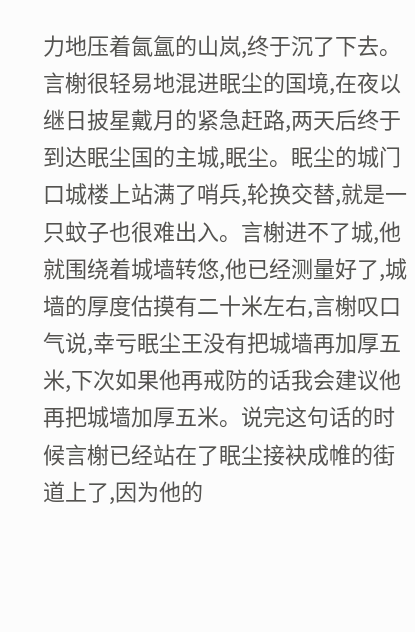力地压着氤氲的山岚,终于沉了下去。
言榭很轻易地混进眠尘的国境,在夜以继日披星戴月的紧急赶路,两天后终于到达眠尘国的主城,眠尘。眠尘的城门口城楼上站满了哨兵,轮换交替,就是一只蚊子也很难出入。言榭进不了城,他就围绕着城墙转悠,他已经测量好了,城墙的厚度估摸有二十米左右,言榭叹口气说,幸亏眠尘王没有把城墙再加厚五米,下次如果他再戒防的话我会建议他再把城墙加厚五米。说完这句话的时候言榭已经站在了眠尘接袂成帷的街道上了,因为他的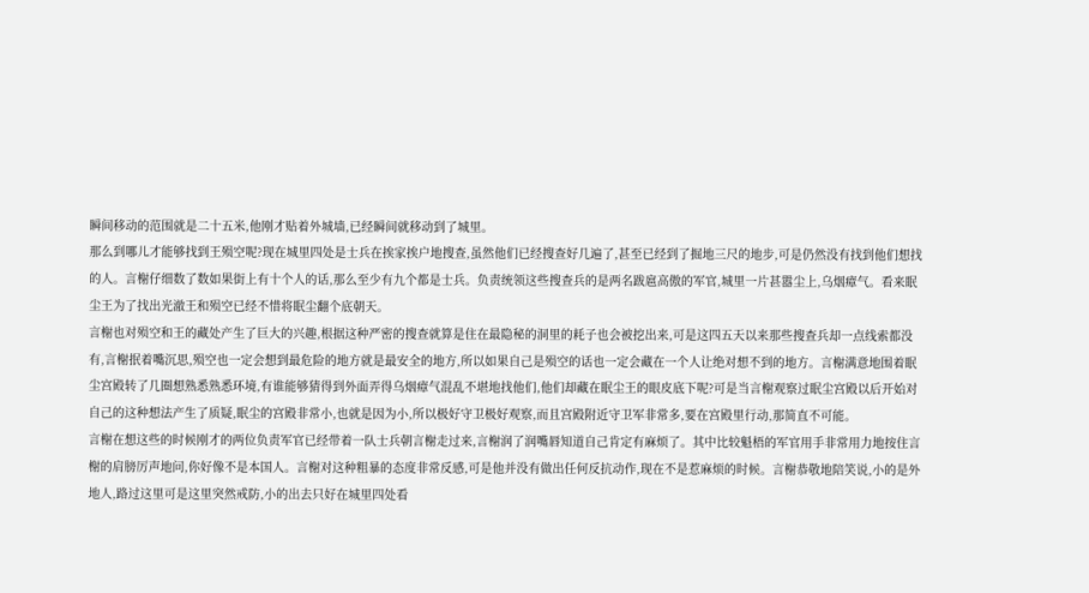瞬间移动的范围就是二十五米,他刚才贴着外城墙,已经瞬间就移动到了城里。
那么到哪儿才能够找到王殒空呢?现在城里四处是士兵在挨家挨户地搜查,虽然他们已经搜查好几遍了,甚至已经到了掘地三尺的地步,可是仍然没有找到他们想找的人。言榭仔细数了数如果街上有十个人的话,那么至少有九个都是士兵。负责统领这些搜查兵的是两名跋扈高傲的军官,城里一片甚嚣尘上,乌烟瘴气。看来眠尘王为了找出光澈王和殒空已经不惜将眠尘翻个底朝天。
言榭也对殒空和王的藏处产生了巨大的兴趣,根据这种严密的搜查就算是住在最隐秘的洞里的耗子也会被挖出来,可是这四五天以来那些搜查兵却一点线索都没有,言榭抿着嘴沉思,殒空也一定会想到最危险的地方就是最安全的地方,所以如果自己是殒空的话也一定会藏在一个人让绝对想不到的地方。言榭满意地围着眠尘宫殿转了几圈想熟悉熟悉环境,有谁能够猜得到外面弄得乌烟瘴气混乱不堪地找他们,他们却藏在眠尘王的眼皮底下呢?可是当言榭观察过眠尘宫殿以后开始对自己的这种想法产生了质疑,眠尘的宫殿非常小,也就是因为小,所以极好守卫极好观察,而且宫殿附近守卫军非常多,要在宫殿里行动,那简直不可能。
言榭在想这些的时候刚才的两位负责军官已经带着一队士兵朝言榭走过来,言榭润了润嘴唇知道自己肯定有麻烦了。其中比较魁梧的军官用手非常用力地按住言榭的肩膀厉声地问,你好像不是本国人。言榭对这种粗暴的态度非常反感,可是他并没有做出任何反抗动作,现在不是惹麻烦的时候。言榭恭敬地陪笑说,小的是外地人,路过这里可是这里突然戒防,小的出去只好在城里四处看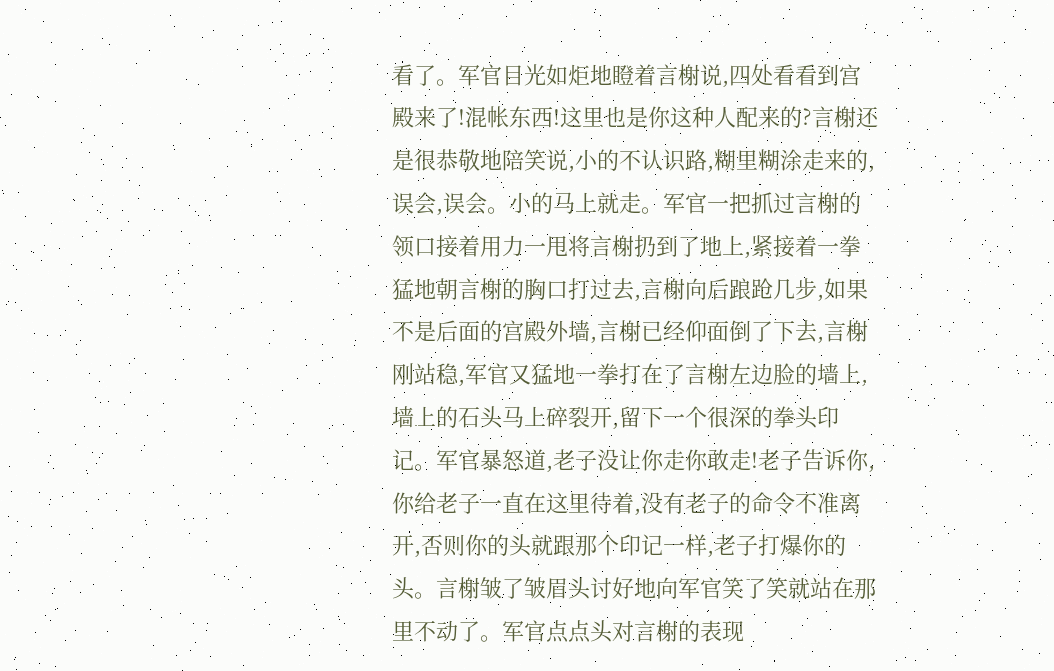看了。军官目光如炬地瞪着言榭说,四处看看到宫殿来了!混帐东西!这里也是你这种人配来的?言榭还是很恭敬地陪笑说,小的不认识路,糊里糊涂走来的,误会,误会。小的马上就走。军官一把抓过言榭的领口接着用力一甩将言榭扔到了地上,紧接着一拳猛地朝言榭的胸口打过去,言榭向后踉跄几步,如果不是后面的宫殿外墙,言榭已经仰面倒了下去,言榭刚站稳,军官又猛地一拳打在了言榭左边脸的墙上,墙上的石头马上碎裂开,留下一个很深的拳头印记。军官暴怒道,老子没让你走你敢走!老子告诉你,你给老子一直在这里待着,没有老子的命令不准离开,否则你的头就跟那个印记一样,老子打爆你的头。言榭皱了皱眉头讨好地向军官笑了笑就站在那里不动了。军官点点头对言榭的表现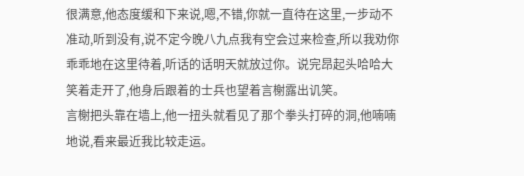很满意,他态度缓和下来说,嗯,不错,你就一直待在这里,一步动不准动,听到没有,说不定今晚八九点我有空会过来检查,所以我劝你乖乖地在这里待着,听话的话明天就放过你。说完昂起头哈哈大笑着走开了,他身后跟着的士兵也望着言榭露出讥笑。
言榭把头靠在墙上,他一扭头就看见了那个拳头打碎的洞,他喃喃地说,看来最近我比较走运。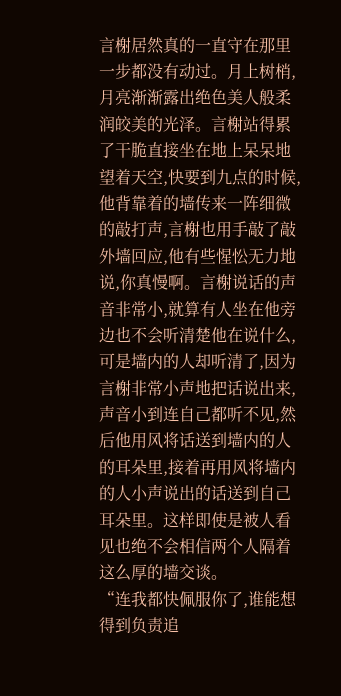言榭居然真的一直守在那里一步都没有动过。月上树梢,月亮渐渐露出绝色美人般柔润皎美的光泽。言榭站得累了干脆直接坐在地上呆呆地望着天空,快要到九点的时候,他背靠着的墙传来一阵细微的敲打声,言榭也用手敲了敲外墙回应,他有些惺忪无力地说,你真慢啊。言榭说话的声音非常小,就算有人坐在他旁边也不会听清楚他在说什么,可是墙内的人却听清了,因为言榭非常小声地把话说出来,声音小到连自己都听不见,然后他用风将话送到墙内的人的耳朵里,接着再用风将墙内的人小声说出的话送到自己耳朵里。这样即使是被人看见也绝不会相信两个人隔着这么厚的墙交谈。
“连我都快佩服你了,谁能想得到负责追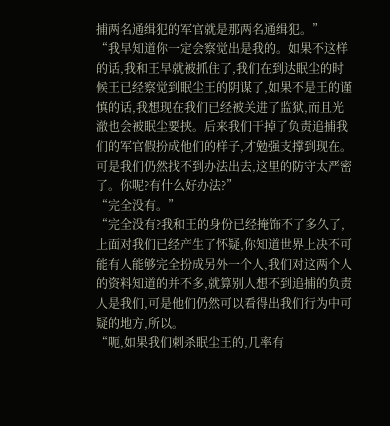捕两名通缉犯的军官就是那两名通缉犯。”
“我早知道你一定会察觉出是我的。如果不这样的话,我和王早就被抓住了,我们在到达眠尘的时候王已经察觉到眠尘王的阴谋了,如果不是王的谨慎的话,我想现在我们已经被关进了监狱,而且光澈也会被眠尘要挟。后来我们干掉了负责追捕我们的军官假扮成他们的样子,才勉强支撑到现在。可是我们仍然找不到办法出去,这里的防守太严密了。你呢?有什么好办法?”
“完全没有。”
“完全没有?我和王的身份已经掩饰不了多久了,上面对我们已经产生了怀疑,你知道世界上决不可能有人能够完全扮成另外一个人,我们对这两个人的资料知道的并不多,就算别人想不到追捕的负责人是我们,可是他们仍然可以看得出我们行为中可疑的地方,所以。
“呃,如果我们刺杀眠尘王的,几率有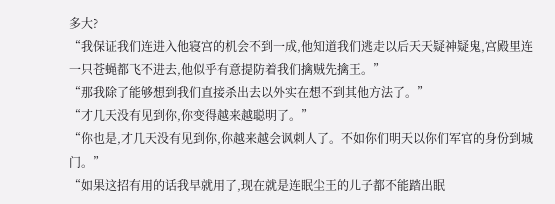多大?
“我保证我们连进入他寝宫的机会不到一成,他知道我们逃走以后天天疑神疑鬼,宫殿里连一只苍蝇都飞不进去,他似乎有意提防着我们擒贼先擒王。”
“那我除了能够想到我们直接杀出去以外实在想不到其他方法了。”
“才几天没有见到你,你变得越来越聪明了。”
“你也是,才几天没有见到你,你越来越会讽刺人了。不如你们明天以你们军官的身份到城门。”
“如果这招有用的话我早就用了,现在就是连眠尘王的儿子都不能踏出眠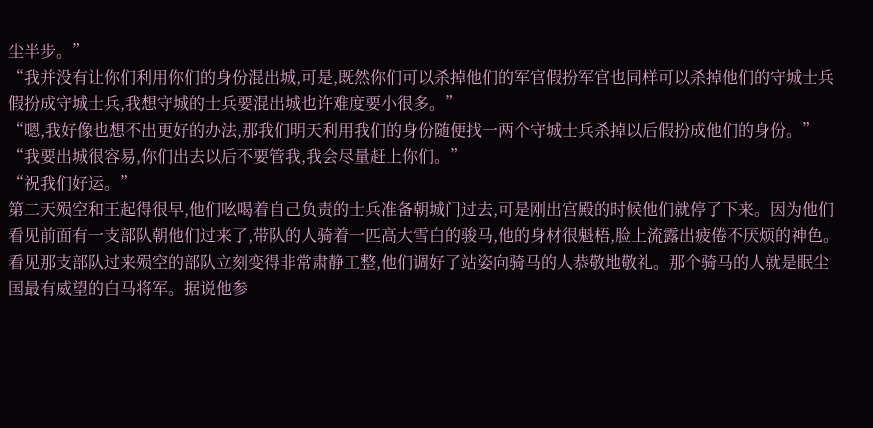尘半步。”
“我并没有让你们利用你们的身份混出城,可是,既然你们可以杀掉他们的军官假扮军官也同样可以杀掉他们的守城士兵假扮成守城士兵,我想守城的士兵要混出城也许难度要小很多。”
“嗯,我好像也想不出更好的办法,那我们明天利用我们的身份随便找一两个守城士兵杀掉以后假扮成他们的身份。”
“我要出城很容易,你们出去以后不要管我,我会尽量赶上你们。”
“祝我们好运。”
第二天殒空和王起得很早,他们吆喝着自己负责的士兵准备朝城门过去,可是刚出宫殿的时候他们就停了下来。因为他们看见前面有一支部队朝他们过来了,带队的人骑着一匹高大雪白的骏马,他的身材很魁梧,脸上流露出疲倦不厌烦的神色。看见那支部队过来殒空的部队立刻变得非常肃静工整,他们调好了站姿向骑马的人恭敬地敬礼。那个骑马的人就是眠尘国最有威望的白马将军。据说他参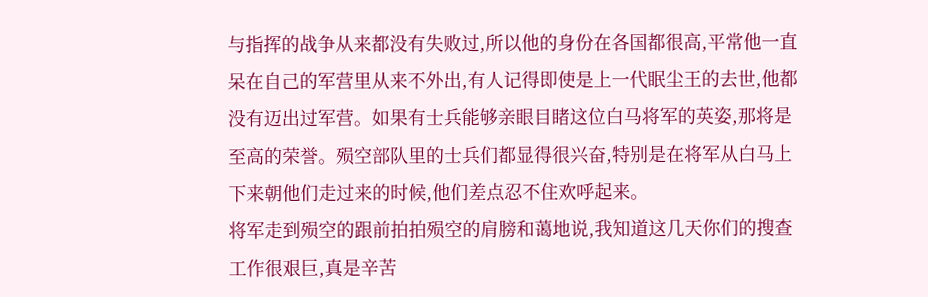与指挥的战争从来都没有失败过,所以他的身份在各国都很高,平常他一直呆在自己的军营里从来不外出,有人记得即使是上一代眠尘王的去世,他都没有迈出过军营。如果有士兵能够亲眼目睹这位白马将军的英姿,那将是至高的荣誉。殒空部队里的士兵们都显得很兴奋,特别是在将军从白马上下来朝他们走过来的时候,他们差点忍不住欢呼起来。
将军走到殒空的跟前拍拍殒空的肩膀和蔼地说,我知道这几天你们的搜查工作很艰巨,真是辛苦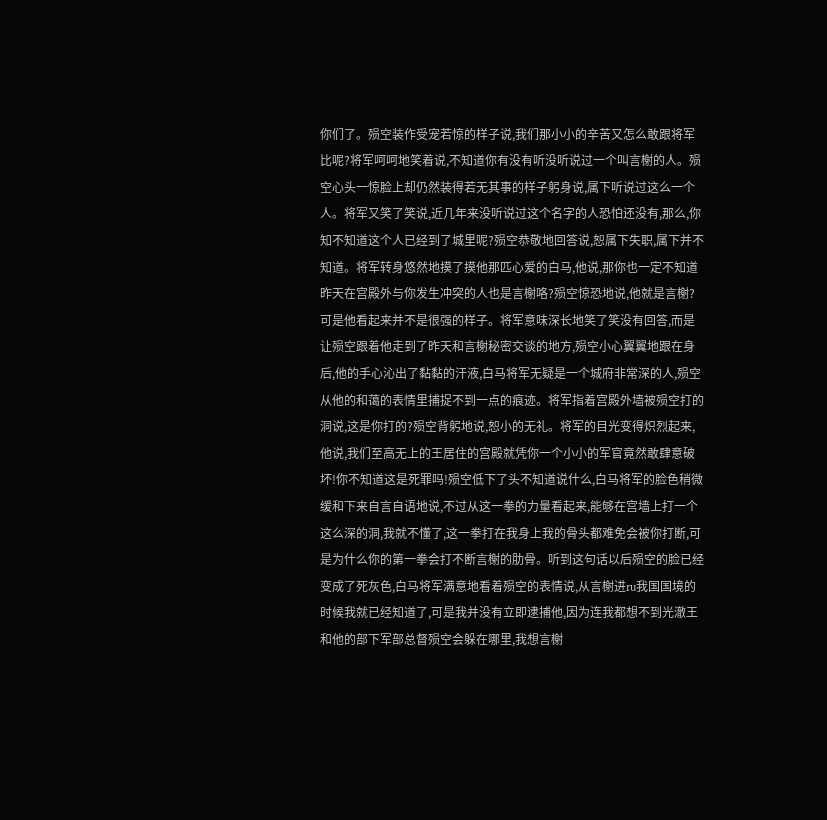你们了。殒空装作受宠若惊的样子说,我们那小小的辛苦又怎么敢跟将军比呢?将军呵呵地笑着说,不知道你有没有听没听说过一个叫言榭的人。殒空心头一惊脸上却仍然装得若无其事的样子躬身说,属下听说过这么一个人。将军又笑了笑说,近几年来没听说过这个名字的人恐怕还没有,那么,你知不知道这个人已经到了城里呢?殒空恭敬地回答说,恕属下失职,属下并不知道。将军转身悠然地摸了摸他那匹心爱的白马,他说,那你也一定不知道昨天在宫殿外与你发生冲突的人也是言榭咯?殒空惊恐地说,他就是言榭?可是他看起来并不是很强的样子。将军意味深长地笑了笑没有回答,而是让殒空跟着他走到了昨天和言榭秘密交谈的地方,殒空小心翼翼地跟在身后,他的手心沁出了黏黏的汗液,白马将军无疑是一个城府非常深的人,殒空从他的和蔼的表情里捕捉不到一点的痕迹。将军指着宫殿外墙被殒空打的洞说,这是你打的?殒空背躬地说,恕小的无礼。将军的目光变得炽烈起来,他说,我们至高无上的王居住的宫殿就凭你一个小小的军官竟然敢肆意破坏!你不知道这是死罪吗!殒空低下了头不知道说什么,白马将军的脸色稍微缓和下来自言自语地说,不过从这一拳的力量看起来,能够在宫墙上打一个这么深的洞,我就不懂了,这一拳打在我身上我的骨头都难免会被你打断,可是为什么你的第一拳会打不断言榭的肋骨。听到这句话以后殒空的脸已经变成了死灰色,白马将军满意地看着殒空的表情说,从言榭进ru我国国境的时候我就已经知道了,可是我并没有立即逮捕他,因为连我都想不到光澈王和他的部下军部总督殒空会躲在哪里,我想言榭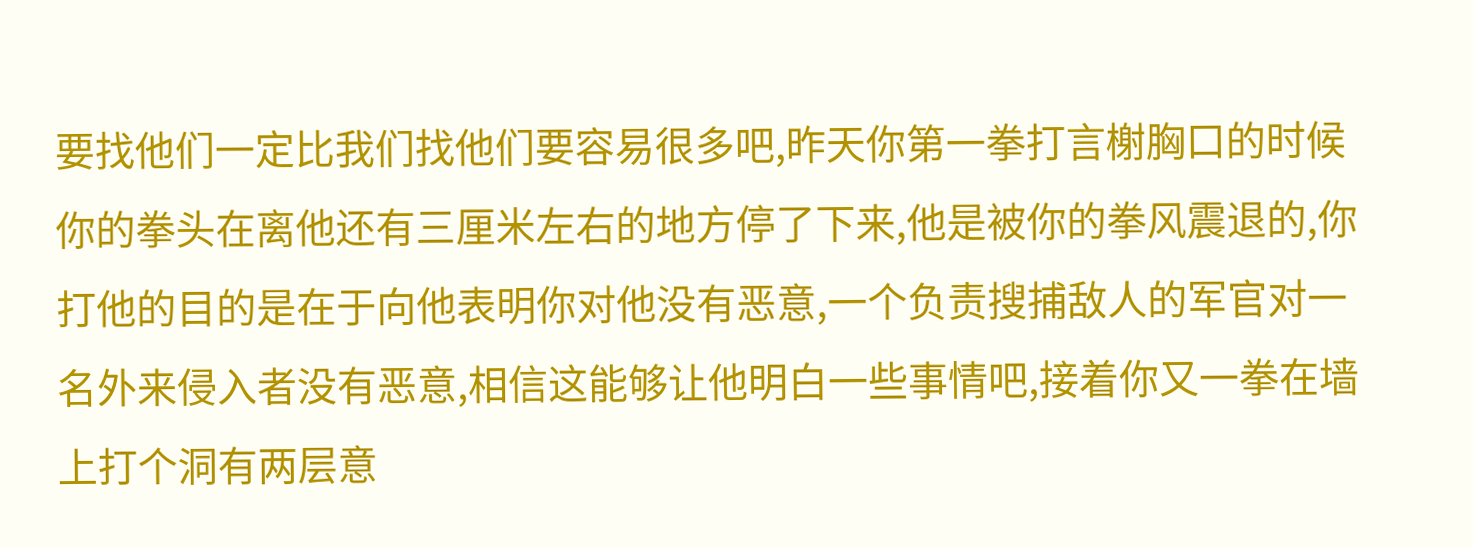要找他们一定比我们找他们要容易很多吧,昨天你第一拳打言榭胸口的时候你的拳头在离他还有三厘米左右的地方停了下来,他是被你的拳风震退的,你打他的目的是在于向他表明你对他没有恶意,一个负责搜捕敌人的军官对一名外来侵入者没有恶意,相信这能够让他明白一些事情吧,接着你又一拳在墙上打个洞有两层意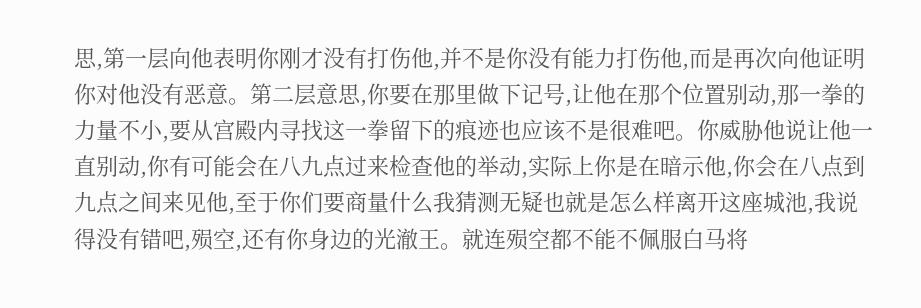思,第一层向他表明你刚才没有打伤他,并不是你没有能力打伤他,而是再次向他证明你对他没有恶意。第二层意思,你要在那里做下记号,让他在那个位置别动,那一拳的力量不小,要从宫殿内寻找这一拳留下的痕迹也应该不是很难吧。你威胁他说让他一直别动,你有可能会在八九点过来检查他的举动,实际上你是在暗示他,你会在八点到九点之间来见他,至于你们要商量什么我猜测无疑也就是怎么样离开这座城池,我说得没有错吧,殒空,还有你身边的光澈王。就连殒空都不能不佩服白马将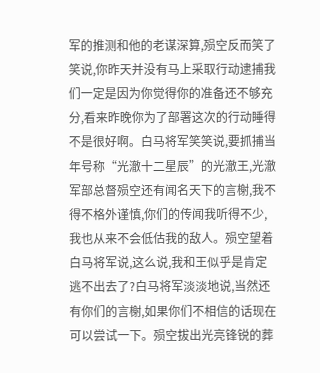军的推测和他的老谋深算,殒空反而笑了笑说,你昨天并没有马上采取行动逮捕我们一定是因为你觉得你的准备还不够充分,看来昨晚你为了部署这次的行动睡得不是很好啊。白马将军笑笑说,要抓捕当年号称“光澈十二星辰”的光澈王,光澈军部总督殒空还有闻名天下的言榭,我不得不格外谨慎,你们的传闻我听得不少,我也从来不会低估我的敌人。殒空望着白马将军说,这么说,我和王似乎是肯定逃不出去了?白马将军淡淡地说,当然还有你们的言榭,如果你们不相信的话现在可以尝试一下。殒空拔出光亮锋锐的葬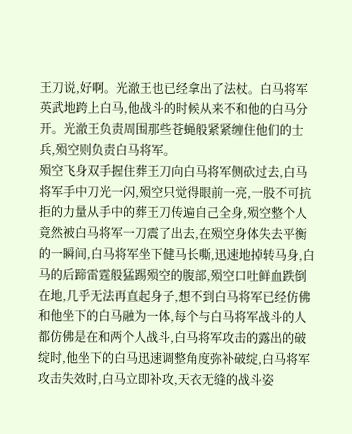王刀说,好啊。光澈王也已经拿出了法杖。白马将军英武地跨上白马,他战斗的时候从来不和他的白马分开。光澈王负责周围那些苍蝇般紧紧缠住他们的士兵,殒空则负责白马将军。
殒空飞身双手握住葬王刀向白马将军侧砍过去,白马将军手中刀光一闪,殒空只觉得眼前一亮,一股不可抗拒的力量从手中的葬王刀传遍自己全身,殒空整个人竟然被白马将军一刀震了出去,在殒空身体失去平衡的一瞬间,白马将军坐下健马长嘶,迅速地掉转马身,白马的后蹄雷霆般猛踢殒空的腹部,殒空口吐鲜血跌倒在地,几乎无法再直起身子,想不到白马将军已经仿佛和他坐下的白马融为一体,每个与白马将军战斗的人都仿佛是在和两个人战斗,白马将军攻击的露出的破绽时,他坐下的白马迅速调整角度弥补破绽,白马将军攻击失效时,白马立即补攻,天衣无缝的战斗姿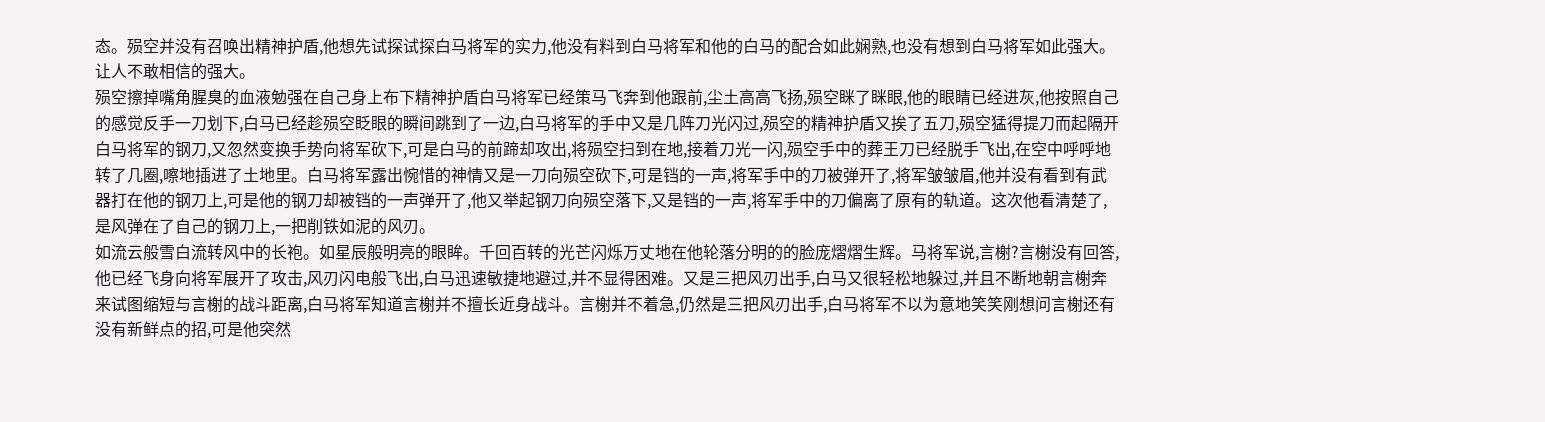态。殒空并没有召唤出精神护盾,他想先试探试探白马将军的实力,他没有料到白马将军和他的白马的配合如此娴熟,也没有想到白马将军如此强大。让人不敢相信的强大。
殒空擦掉嘴角腥臭的血液勉强在自己身上布下精神护盾白马将军已经策马飞奔到他跟前,尘土高高飞扬,殒空眯了眯眼,他的眼睛已经进灰,他按照自己的感觉反手一刀划下,白马已经趁殒空眨眼的瞬间跳到了一边,白马将军的手中又是几阵刀光闪过,殒空的精神护盾又挨了五刀,殒空猛得提刀而起隔开白马将军的钢刀,又忽然变换手势向将军砍下,可是白马的前蹄却攻出,将殒空扫到在地,接着刀光一闪,殒空手中的葬王刀已经脱手飞出,在空中呼呼地转了几圈,嚓地插进了土地里。白马将军露出惋惜的神情又是一刀向殒空砍下,可是铛的一声,将军手中的刀被弹开了,将军皱皱眉,他并没有看到有武器打在他的钢刀上,可是他的钢刀却被铛的一声弹开了,他又举起钢刀向殒空落下,又是铛的一声,将军手中的刀偏离了原有的轨道。这次他看清楚了,是风弹在了自己的钢刀上,一把削铁如泥的风刃。
如流云般雪白流转风中的长袍。如星辰般明亮的眼眸。千回百转的光芒闪烁万丈地在他轮落分明的的脸庞熠熠生辉。马将军说,言榭?言榭没有回答,他已经飞身向将军展开了攻击,风刃闪电般飞出,白马迅速敏捷地避过,并不显得困难。又是三把风刃出手,白马又很轻松地躲过,并且不断地朝言榭奔来试图缩短与言榭的战斗距离,白马将军知道言榭并不擅长近身战斗。言榭并不着急,仍然是三把风刃出手,白马将军不以为意地笑笑刚想问言榭还有没有新鲜点的招,可是他突然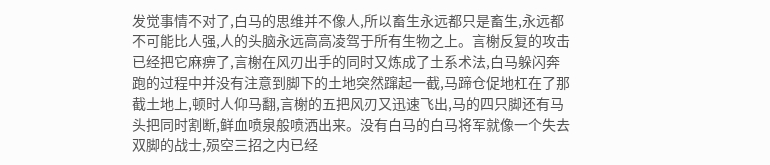发觉事情不对了,白马的思维并不像人,所以畜生永远都只是畜生,永远都不可能比人强,人的头脑永远高高凌驾于所有生物之上。言榭反复的攻击已经把它麻痹了,言榭在风刃出手的同时又炼成了土系术法,白马躲闪奔跑的过程中并没有注意到脚下的土地突然蹿起一截,马蹄仓促地杠在了那截土地上,顿时人仰马翻,言榭的五把风刃又迅速飞出,马的四只脚还有马头把同时割断,鲜血喷泉般喷洒出来。没有白马的白马将军就像一个失去双脚的战士,殒空三招之内已经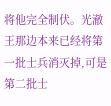将他完全制伏。光澈王那边本来已经将第一批士兵消灭掉,可是第二批士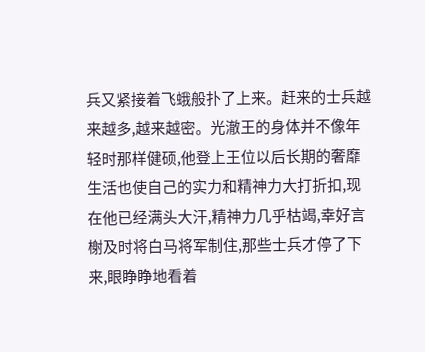兵又紧接着飞蛾般扑了上来。赶来的士兵越来越多,越来越密。光澈王的身体并不像年轻时那样健硕,他登上王位以后长期的奢靡生活也使自己的实力和精神力大打折扣,现在他已经满头大汗,精神力几乎枯竭,幸好言榭及时将白马将军制住,那些士兵才停了下来,眼睁睁地看着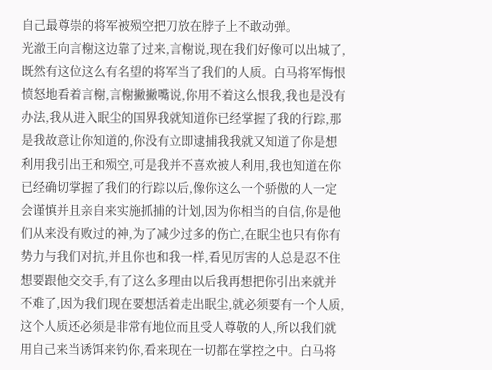自己最尊崇的将军被殒空把刀放在脖子上不敢动弹。
光澈王向言榭这边靠了过来,言榭说,现在我们好像可以出城了,既然有这位这么有名望的将军当了我们的人质。白马将军悔恨愤怒地看着言榭,言榭撇撇嘴说,你用不着这么恨我,我也是没有办法,我从进入眠尘的国界我就知道你已经掌握了我的行踪,那是我故意让你知道的,你没有立即逮捕我我就又知道了你是想利用我引出王和殒空,可是我并不喜欢被人利用,我也知道在你已经确切掌握了我们的行踪以后,像你这么一个骄傲的人一定会谨慎并且亲自来实施抓捕的计划,因为你相当的自信,你是他们从来没有败过的神,为了减少过多的伤亡,在眠尘也只有你有势力与我们对抗,并且你也和我一样,看见厉害的人总是忍不住想要跟他交交手,有了这么多理由以后我再想把你引出来就并不难了,因为我们现在要想活着走出眠尘,就必须要有一个人质,这个人质还必须是非常有地位而且受人尊敬的人,所以我们就用自己来当诱饵来钓你,看来现在一切都在掌控之中。白马将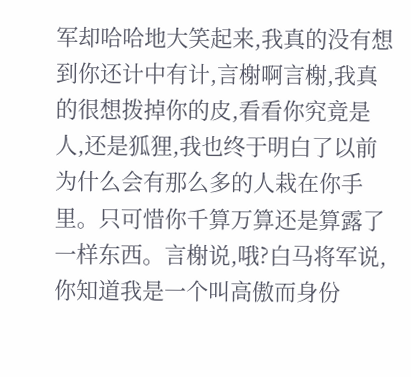军却哈哈地大笑起来,我真的没有想到你还计中有计,言榭啊言榭,我真的很想拨掉你的皮,看看你究竟是人,还是狐狸,我也终于明白了以前为什么会有那么多的人栽在你手里。只可惜你千算万算还是算露了一样东西。言榭说,哦?白马将军说,你知道我是一个叫高傲而身份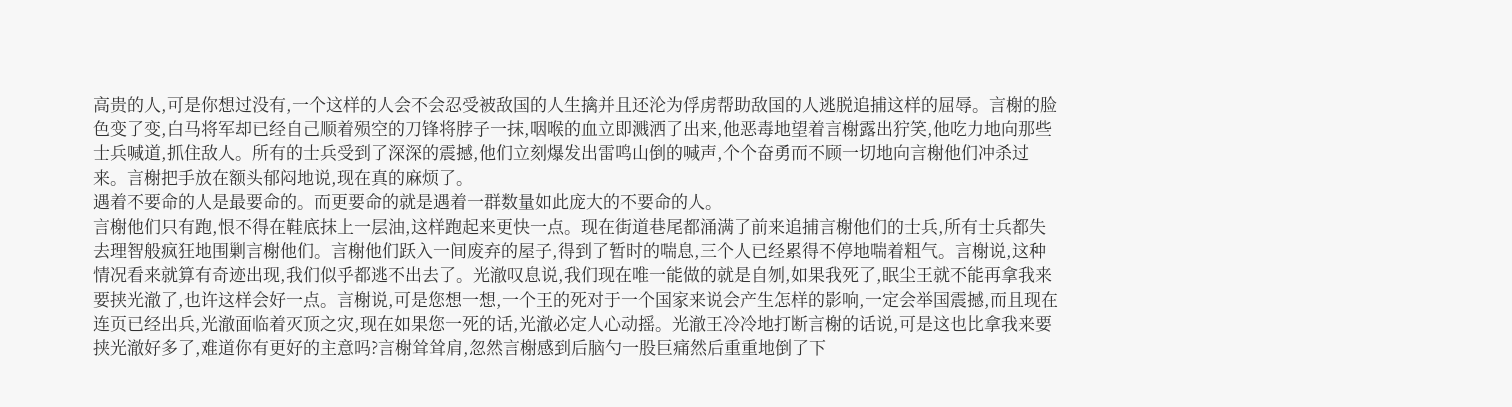高贵的人,可是你想过没有,一个这样的人会不会忍受被敌国的人生擒并且还沦为俘虏帮助敌国的人逃脱追捕这样的屈辱。言榭的脸色变了变,白马将军却已经自己顺着殒空的刀锋将脖子一抹,咽喉的血立即溅洒了出来,他恶毒地望着言榭露出狞笑,他吃力地向那些士兵喊道,抓住敌人。所有的士兵受到了深深的震撼,他们立刻爆发出雷鸣山倒的喊声,个个奋勇而不顾一切地向言榭他们冲杀过来。言榭把手放在额头郁闷地说,现在真的麻烦了。
遇着不要命的人是最要命的。而更要命的就是遇着一群数量如此庞大的不要命的人。
言榭他们只有跑,恨不得在鞋底抹上一层油,这样跑起来更快一点。现在街道巷尾都涌满了前来追捕言榭他们的士兵,所有士兵都失去理智般疯狂地围剿言榭他们。言榭他们跃入一间废弃的屋子,得到了暂时的喘息,三个人已经累得不停地喘着粗气。言榭说,这种情况看来就算有奇迹出现,我们似乎都逃不出去了。光澈叹息说,我们现在唯一能做的就是自刎,如果我死了,眠尘王就不能再拿我来要挟光澈了,也许这样会好一点。言榭说,可是您想一想,一个王的死对于一个国家来说会产生怎样的影响,一定会举国震撼,而且现在连页已经出兵,光澈面临着灭顶之灾,现在如果您一死的话,光澈必定人心动摇。光澈王冷冷地打断言榭的话说,可是这也比拿我来要挟光澈好多了,难道你有更好的主意吗?言榭耸耸肩,忽然言榭感到后脑勺一股巨痛然后重重地倒了下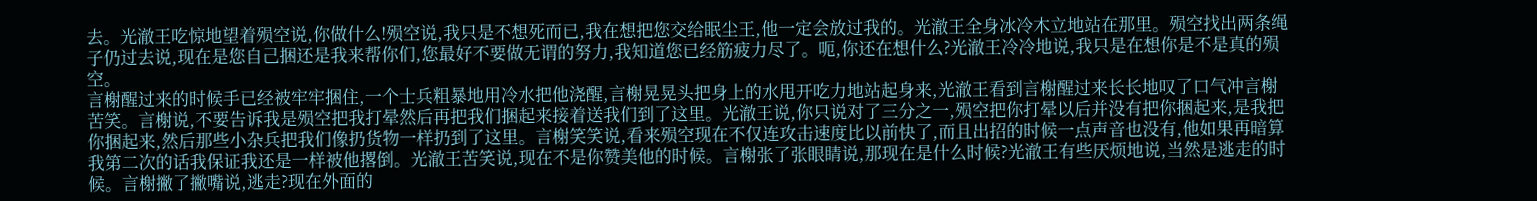去。光澈王吃惊地望着殒空说,你做什么!殒空说,我只是不想死而已,我在想把您交给眠尘王,他一定会放过我的。光澈王全身冰冷木立地站在那里。殒空找出两条绳子仍过去说,现在是您自己捆还是我来帮你们,您最好不要做无谓的努力,我知道您已经筋疲力尽了。呃,你还在想什么?光澈王冷冷地说,我只是在想你是不是真的殒空。
言榭醒过来的时候手已经被牢牢捆住,一个士兵粗暴地用冷水把他浇醒,言榭晃晃头把身上的水甩开吃力地站起身来,光澈王看到言榭醒过来长长地叹了口气冲言榭苦笑。言榭说,不要告诉我是殒空把我打晕然后再把我们捆起来接着送我们到了这里。光澈王说,你只说对了三分之一,殒空把你打晕以后并没有把你捆起来,是我把你捆起来,然后那些小杂兵把我们像扔货物一样扔到了这里。言榭笑笑说,看来殒空现在不仅连攻击速度比以前快了,而且出招的时候一点声音也没有,他如果再暗算我第二次的话我保证我还是一样被他撂倒。光澈王苦笑说,现在不是你赞美他的时候。言榭张了张眼睛说,那现在是什么时候?光澈王有些厌烦地说,当然是逃走的时候。言榭撇了撇嘴说,逃走?现在外面的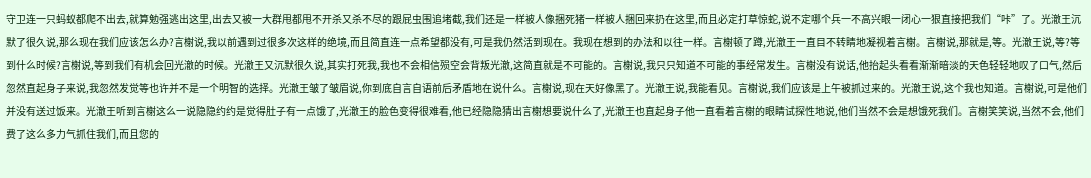守卫连一只蚂蚁都爬不出去,就算勉强逃出这里,出去又被一大群甩都甩不开杀又杀不尽的跟屁虫围追堵截,我们还是一样被人像捆死猪一样被人捆回来扔在这里,而且必定打草惊蛇,说不定哪个兵一不高兴眼一闭心一狠直接把我们“咔”了。光澈王沉默了很久说,那么现在我们应该怎么办?言榭说,我以前遇到过很多次这样的绝境,而且简直连一点希望都没有,可是我仍然活到现在。我现在想到的办法和以往一样。言榭顿了蹲,光澈王一直目不转睛地凝视着言榭。言榭说,那就是,等。光澈王说,等?等到什么时候?言榭说,等到我们有机会回光澈的时候。光澈王又沉默很久说,其实打死我,我也不会相信殒空会背叛光澈,这简直就是不可能的。言榭说,我只只知道不可能的事经常发生。言榭没有说话,他抬起头看看渐渐暗淡的天色轻轻地叹了口气,然后忽然直起身子来说,我忽然发觉等也许并不是一个明智的选择。光澈王皱了皱眉说,你到底自言自语前后矛盾地在说什么。言榭说,现在天好像黑了。光澈王说,我能看见。言榭说,我们应该是上午被抓过来的。光澈王说,这个我也知道。言榭说,可是他们并没有送过饭来。光澈王听到言榭这么一说隐隐约约是觉得肚子有一点饿了,光澈王的脸色变得很难看,他已经隐隐猜出言榭想要说什么了,光澈王也直起身子他一直看着言榭的眼睛试探性地说,他们当然不会是想饿死我们。言榭笑笑说,当然不会,他们费了这么多力气抓住我们,而且您的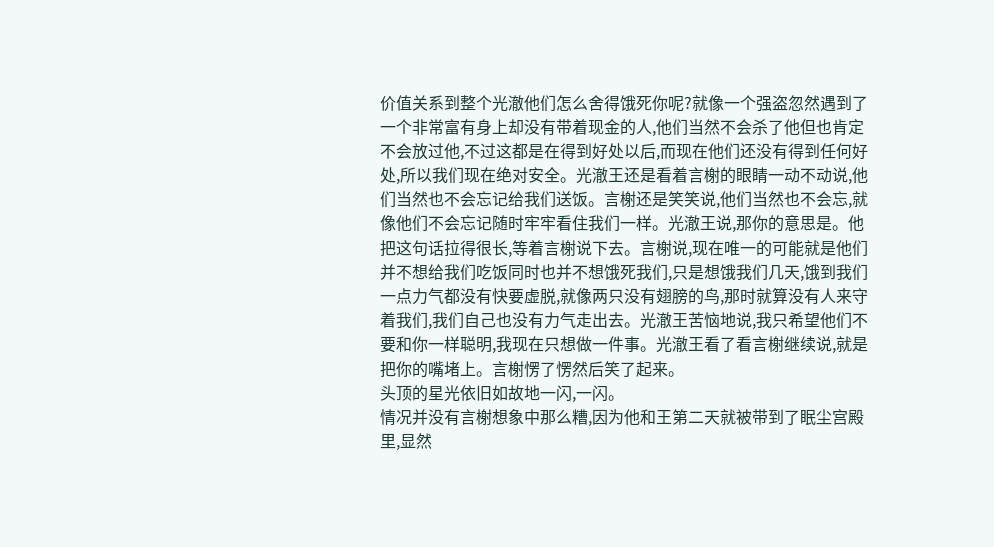价值关系到整个光澈他们怎么舍得饿死你呢?就像一个强盗忽然遇到了一个非常富有身上却没有带着现金的人,他们当然不会杀了他但也肯定不会放过他,不过这都是在得到好处以后,而现在他们还没有得到任何好处,所以我们现在绝对安全。光澈王还是看着言榭的眼睛一动不动说,他们当然也不会忘记给我们送饭。言榭还是笑笑说,他们当然也不会忘,就像他们不会忘记随时牢牢看住我们一样。光澈王说,那你的意思是。他把这句话拉得很长,等着言榭说下去。言榭说,现在唯一的可能就是他们并不想给我们吃饭同时也并不想饿死我们,只是想饿我们几天,饿到我们一点力气都没有快要虚脱,就像两只没有翅膀的鸟,那时就算没有人来守着我们,我们自己也没有力气走出去。光澈王苦恼地说,我只希望他们不要和你一样聪明,我现在只想做一件事。光澈王看了看言榭继续说,就是把你的嘴堵上。言榭愣了愣然后笑了起来。
头顶的星光依旧如故地一闪,一闪。
情况并没有言榭想象中那么糟,因为他和王第二天就被带到了眠尘宫殿里,显然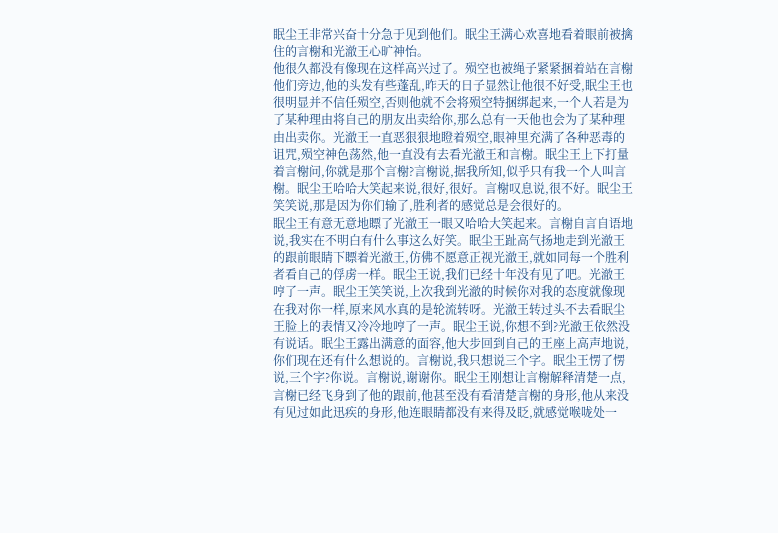眠尘王非常兴奋十分急于见到他们。眠尘王满心欢喜地看着眼前被擒住的言榭和光澈王心旷神怡。
他很久都没有像现在这样高兴过了。殒空也被绳子紧紧捆着站在言榭他们旁边,他的头发有些蓬乱,昨天的日子显然让他很不好受,眠尘王也很明显并不信任殒空,否则他就不会将殒空特捆绑起来,一个人若是为了某种理由将自己的朋友出卖给你,那么总有一天他也会为了某种理由出卖你。光澈王一直恶狠狠地瞪着殒空,眼神里充满了各种恶毒的诅咒,殒空神色荡然,他一直没有去看光澈王和言榭。眠尘王上下打量着言榭问,你就是那个言榭?言榭说,据我所知,似乎只有我一个人叫言榭。眠尘王哈哈大笑起来说,很好,很好。言榭叹息说,很不好。眠尘王笑笑说,那是因为你们输了,胜利者的感觉总是会很好的。
眠尘王有意无意地瞟了光澈王一眼又哈哈大笑起来。言榭自言自语地说,我实在不明白有什么事这么好笑。眠尘王趾高气扬地走到光澈王的跟前眼睛下瞟着光澈王,仿佛不愿意正视光澈王,就如同每一个胜利者看自己的俘虏一样。眠尘王说,我们已经十年没有见了吧。光澈王哼了一声。眠尘王笑笑说,上次我到光澈的时候你对我的态度就像现在我对你一样,原来风水真的是轮流转呀。光澈王转过头不去看眠尘王脸上的表情又冷冷地哼了一声。眠尘王说,你想不到?光澈王依然没有说话。眠尘王露出满意的面容,他大步回到自己的王座上高声地说,你们现在还有什么想说的。言榭说,我只想说三个字。眠尘王愣了愣说,三个字?你说。言榭说,谢谢你。眠尘王刚想让言榭解释清楚一点,言榭已经飞身到了他的跟前,他甚至没有看清楚言榭的身形,他从来没有见过如此迅疾的身形,他连眼睛都没有来得及眨,就感觉喉咙处一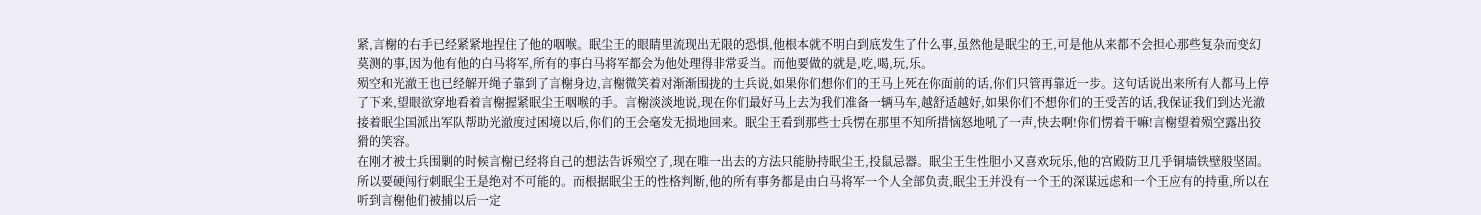紧,言榭的右手已经紧紧地捏住了他的咽喉。眠尘王的眼睛里流现出无限的恐惧,他根本就不明白到底发生了什么事,虽然他是眠尘的王,可是他从来都不会担心那些复杂而变幻莫测的事,因为他有他的白马将军,所有的事白马将军都会为他处理得非常妥当。而他要做的就是,吃,喝,玩,乐。
殒空和光澈王也已经解开绳子靠到了言榭身边,言榭微笑着对渐渐围拢的士兵说,如果你们想你们的王马上死在你面前的话,你们只管再靠近一步。这句话说出来所有人都马上停了下来,望眼欲穿地看着言榭握紧眠尘王咽喉的手。言榭淡淡地说,现在你们最好马上去为我们准备一辆马车,越舒适越好,如果你们不想你们的王受苦的话,我保证我们到达光澈接着眠尘国派出军队帮助光澈度过困境以后,你们的王会毫发无损地回来。眠尘王看到那些士兵愣在那里不知所措恼怒地吼了一声,快去啊!你们愣着干嘛!言榭望着殒空露出狡猾的笑容。
在刚才被士兵围剿的时候言榭已经将自己的想法告诉殒空了,现在唯一出去的方法只能胁持眠尘王,投鼠忌器。眠尘王生性胆小又喜欢玩乐,他的宫殿防卫几乎铜墙铁壁般坚固。所以要硬闯行刺眠尘王是绝对不可能的。而根据眠尘王的性格判断,他的所有事务都是由白马将军一个人全部负责,眠尘王并没有一个王的深谋远虑和一个王应有的持重,所以在听到言榭他们被捕以后一定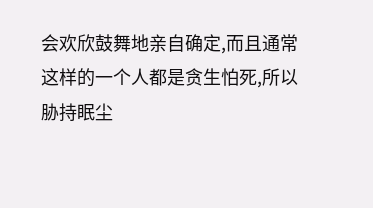会欢欣鼓舞地亲自确定,而且通常这样的一个人都是贪生怕死,所以胁持眠尘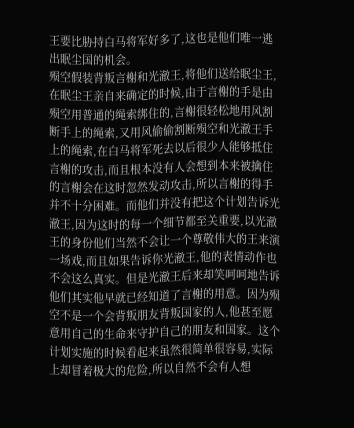王要比胁持白马将军好多了,这也是他们唯一逃出眠尘国的机会。
殒空假装背叛言榭和光澈王,将他们送给眠尘王,在眠尘王亲自来确定的时候,由于言榭的手是由殒空用普通的绳索绑住的,言榭很轻松地用风割断手上的绳索,又用风偷偷割断殒空和光澈王手上的绳索,在白马将军死去以后很少人能够抵住言榭的攻击,而且根本没有人会想到本来被擒住的言榭会在这时忽然发动攻击,所以言榭的得手并不十分困难。而他们并没有把这个计划告诉光澈王,因为这时的每一个细节都至关重要,以光澈王的身份他们当然不会让一个尊敬伟大的王来演一场戏,而且如果告诉你光澈王,他的表情动作也不会这么真实。但是光澈王后来却笑呵呵地告诉他们其实他早就已经知道了言榭的用意。因为殒空不是一个会背叛朋友背叛国家的人,他甚至愿意用自己的生命来守护自己的朋友和国家。这个计划实施的时候看起来虽然很简单很容易,实际上却冒着极大的危险,所以自然不会有人想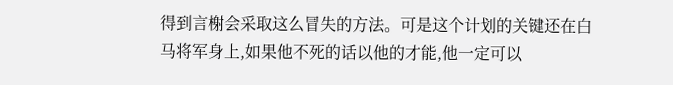得到言榭会采取这么冒失的方法。可是这个计划的关键还在白马将军身上,如果他不死的话以他的才能,他一定可以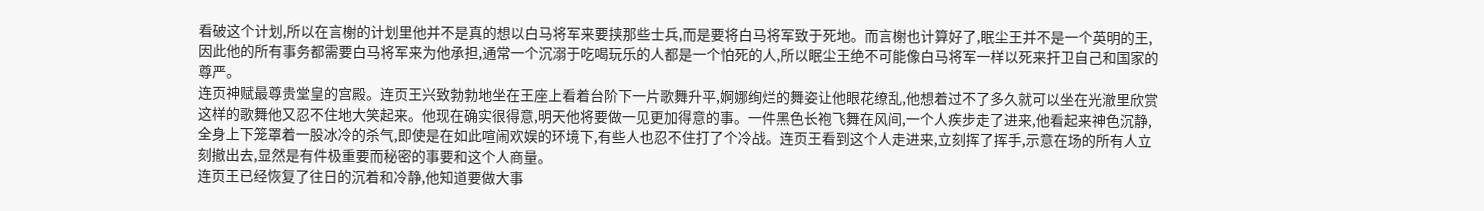看破这个计划,所以在言榭的计划里他并不是真的想以白马将军来要挟那些士兵,而是要将白马将军致于死地。而言榭也计算好了,眠尘王并不是一个英明的王,因此他的所有事务都需要白马将军来为他承担,通常一个沉溺于吃喝玩乐的人都是一个怕死的人,所以眠尘王绝不可能像白马将军一样以死来扞卫自己和国家的尊严。
连页神赋最尊贵堂皇的宫殿。连页王兴致勃勃地坐在王座上看着台阶下一片歌舞升平,婀娜绚烂的舞姿让他眼花缭乱,他想着过不了多久就可以坐在光澈里欣赏这样的歌舞他又忍不住地大笑起来。他现在确实很得意,明天他将要做一见更加得意的事。一件黑色长袍飞舞在风间,一个人疾步走了进来,他看起来神色沉静,全身上下笼罩着一股冰冷的杀气,即使是在如此喧闹欢娱的环境下,有些人也忍不住打了个冷战。连页王看到这个人走进来,立刻挥了挥手,示意在场的所有人立刻撤出去,显然是有件极重要而秘密的事要和这个人商量。
连页王已经恢复了往日的沉着和冷静,他知道要做大事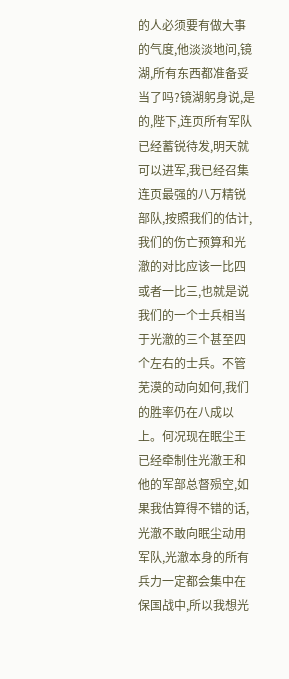的人必须要有做大事的气度,他淡淡地问,镜湖,所有东西都准备妥当了吗?镜湖躬身说,是的,陛下,连页所有军队已经蓄锐待发,明天就可以进军,我已经召集连页最强的八万精锐部队,按照我们的估计,我们的伤亡预算和光澈的对比应该一比四或者一比三,也就是说我们的一个士兵相当于光澈的三个甚至四个左右的士兵。不管芜漠的动向如何,我们的胜率仍在八成以上。何况现在眠尘王已经牵制住光澈王和他的军部总督殒空,如果我估算得不错的话,光澈不敢向眠尘动用军队,光澈本身的所有兵力一定都会集中在保国战中,所以我想光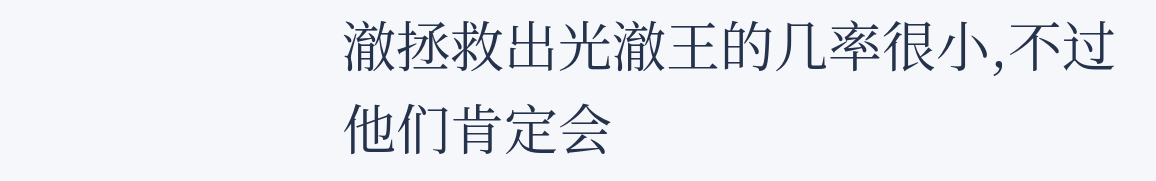澈拯救出光澈王的几率很小,不过他们肯定会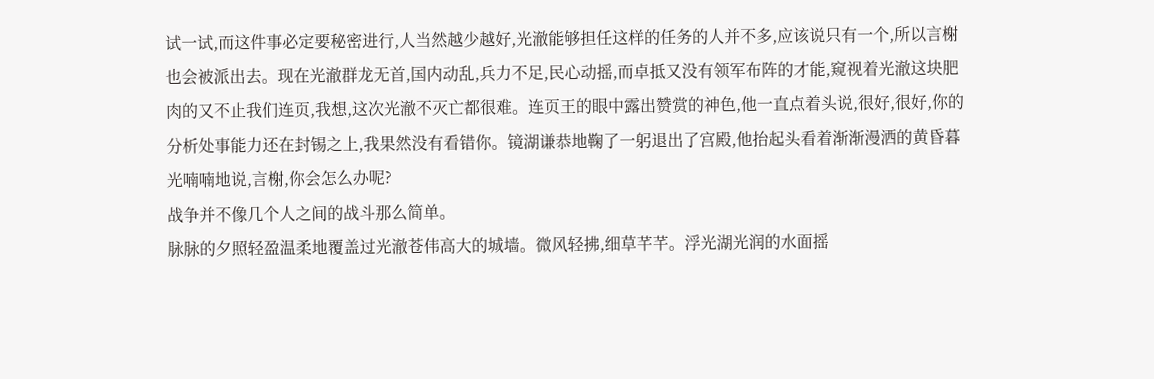试一试,而这件事必定要秘密进行,人当然越少越好,光澈能够担任这样的任务的人并不多,应该说只有一个,所以言榭也会被派出去。现在光澈群龙无首,国内动乱,兵力不足,民心动摇,而卓抵又没有领军布阵的才能,窥视着光澈这块肥肉的又不止我们连页,我想,这次光澈不灭亡都很难。连页王的眼中露出赞赏的神色,他一直点着头说,很好,很好,你的分析处事能力还在封锡之上,我果然没有看错你。镜湖谦恭地鞠了一躬退出了宫殿,他抬起头看着渐渐漫洒的黄昏暮光喃喃地说,言榭,你会怎么办呢?
战争并不像几个人之间的战斗那么简单。
脉脉的夕照轻盈温柔地覆盖过光澈苍伟高大的城墙。微风轻拂,细草芊芊。浮光湖光润的水面摇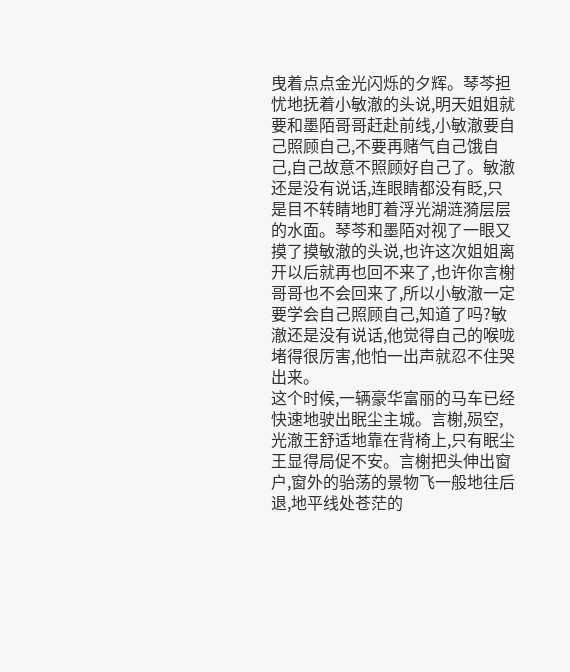曳着点点金光闪烁的夕辉。琴芩担忧地抚着小敏澈的头说,明天姐姐就要和墨陌哥哥赶赴前线,小敏澈要自己照顾自己,不要再赌气自己饿自己,自己故意不照顾好自己了。敏澈还是没有说话,连眼睛都没有眨,只是目不转睛地盯着浮光湖涟漪层层的水面。琴芩和墨陌对视了一眼又摸了摸敏澈的头说,也许这次姐姐离开以后就再也回不来了,也许你言榭哥哥也不会回来了,所以小敏澈一定要学会自己照顾自己,知道了吗?敏澈还是没有说话,他觉得自己的喉咙堵得很厉害,他怕一出声就忍不住哭出来。
这个时候,一辆豪华富丽的马车已经快速地驶出眠尘主城。言榭,殒空,光澈王舒适地靠在背椅上,只有眠尘王显得局促不安。言榭把头伸出窗户,窗外的骀荡的景物飞一般地往后退,地平线处苍茫的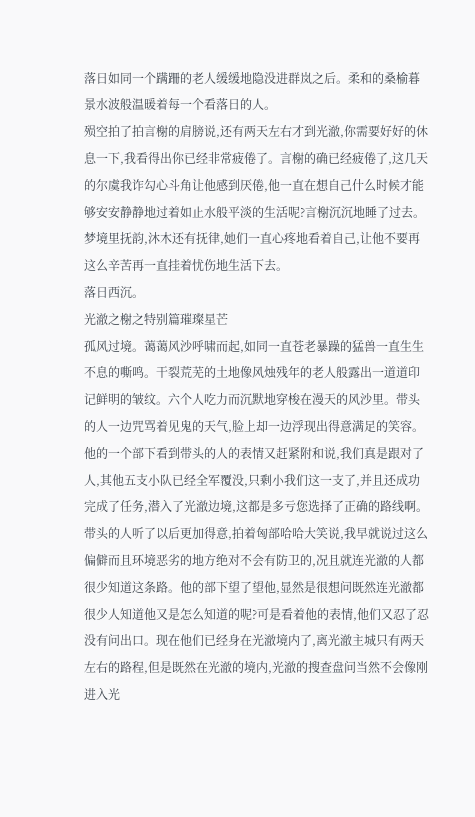落日如同一个蹒跚的老人缓缓地隐没进群岚之后。柔和的桑榆暮景水波般温暖着每一个看落日的人。
殒空拍了拍言榭的肩膀说,还有两天左右才到光澈,你需要好好的休息一下,我看得出你已经非常疲倦了。言榭的确已经疲倦了,这几天的尔虞我诈勾心斗角让他感到厌倦,他一直在想自己什么时候才能够安安静静地过着如止水般平淡的生活呢?言榭沉沉地睡了过去。
梦境里抚韵,沐木还有抚律,她们一直心疼地看着自己,让他不要再这么辛苦再一直挂着忧伤地生活下去。
落日西沉。
光澈之榭之特别篇璀璨星芒
孤风过境。蔼蔼风沙呼啸而起,如同一直苍老暴躁的猛兽一直生生不息的嘶鸣。干裂荒芜的土地像风烛残年的老人般露出一道道印记鲜明的皱纹。六个人吃力而沉默地穿梭在漫天的风沙里。带头的人一边咒骂着见鬼的天气,脸上却一边浮现出得意满足的笑容。他的一个部下看到带头的人的表情又赶紧附和说,我们真是跟对了人,其他五支小队已经全军覆没,只剩小我们这一支了,并且还成功完成了任务,潜入了光澈边境,这都是多亏您选择了正确的路线啊。带头的人听了以后更加得意,拍着匈部哈哈大笑说,我早就说过这么偏僻而且环境恶劣的地方绝对不会有防卫的,况且就连光澈的人都很少知道这条路。他的部下望了望他,显然是很想问既然连光澈都很少人知道他又是怎么知道的呢?可是看着他的表情,他们又忍了忍没有问出口。现在他们已经身在光澈境内了,离光澈主城只有两天左右的路程,但是既然在光澈的境内,光澈的搜查盘问当然不会像刚进入光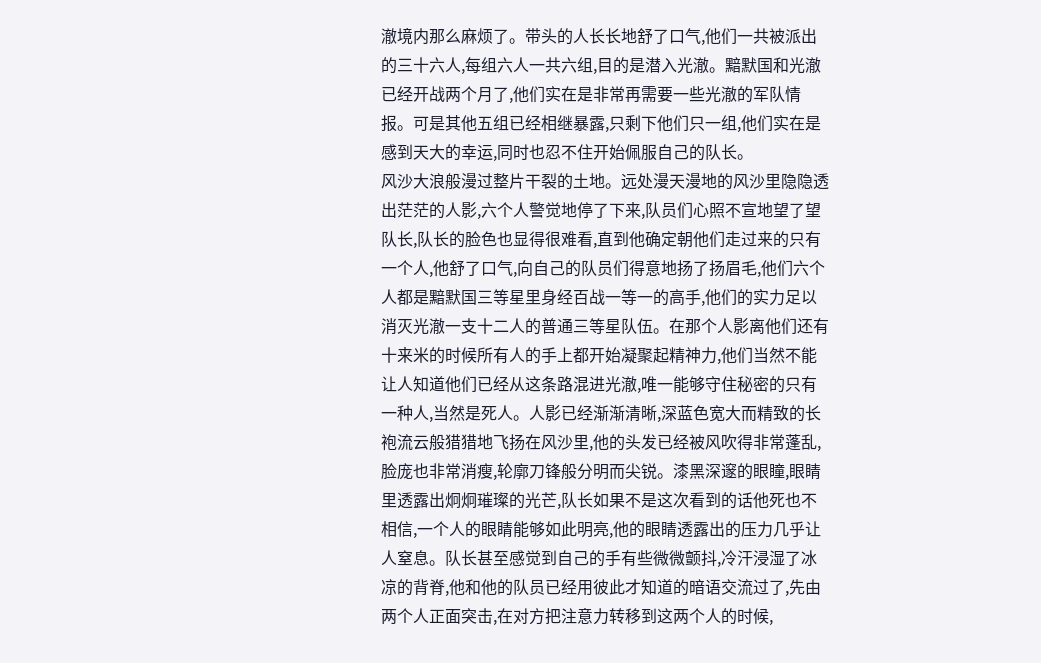澈境内那么麻烦了。带头的人长长地舒了口气,他们一共被派出的三十六人,每组六人一共六组,目的是潜入光澈。黯默国和光澈已经开战两个月了,他们实在是非常再需要一些光澈的军队情报。可是其他五组已经相继暴露,只剩下他们只一组,他们实在是感到天大的幸运,同时也忍不住开始佩服自己的队长。
风沙大浪般漫过整片干裂的土地。远处漫天漫地的风沙里隐隐透出茫茫的人影,六个人警觉地停了下来,队员们心照不宣地望了望队长,队长的脸色也显得很难看,直到他确定朝他们走过来的只有一个人,他舒了口气,向自己的队员们得意地扬了扬眉毛,他们六个人都是黯默国三等星里身经百战一等一的高手,他们的实力足以消灭光澈一支十二人的普通三等星队伍。在那个人影离他们还有十来米的时候所有人的手上都开始凝聚起精神力,他们当然不能让人知道他们已经从这条路混进光澈,唯一能够守住秘密的只有一种人,当然是死人。人影已经渐渐清晰,深蓝色宽大而精致的长袍流云般猎猎地飞扬在风沙里,他的头发已经被风吹得非常蓬乱,脸庞也非常消瘦,轮廓刀锋般分明而尖锐。漆黑深邃的眼瞳,眼睛里透露出炯炯璀璨的光芒,队长如果不是这次看到的话他死也不相信,一个人的眼睛能够如此明亮,他的眼睛透露出的压力几乎让人窒息。队长甚至感觉到自己的手有些微微颤抖,冷汗浸湿了冰凉的背脊,他和他的队员已经用彼此才知道的暗语交流过了,先由两个人正面突击,在对方把注意力转移到这两个人的时候,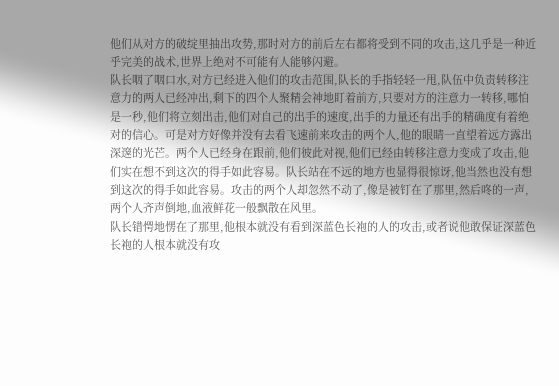他们从对方的破绽里抽出攻势,那时对方的前后左右都将受到不同的攻击,这几乎是一种近乎完美的战术,世界上绝对不可能有人能够闪避。
队长咽了咽口水,对方已经进入他们的攻击范围,队长的手指轻轻一甩,队伍中负责转移注意力的两人已经冲出,剩下的四个人聚精会神地盯着前方,只要对方的注意力一转移,哪怕是一秒,他们将立刻出击,他们对自己的出手的速度,出手的力量还有出手的精确度有着绝对的信心。可是对方好像并没有去看飞速前来攻击的两个人,他的眼睛一直望着远方露出深邃的光芒。两个人已经身在跟前,他们彼此对视,他们已经由转移注意力变成了攻击,他们实在想不到这次的得手如此容易。队长站在不远的地方也显得很惊讶,他当然也没有想到这次的得手如此容易。攻击的两个人却忽然不动了,像是被钉在了那里,然后咚的一声,两个人齐声倒地,血液鲜花一般飘散在风里。
队长错愕地愣在了那里,他根本就没有看到深蓝色长袍的人的攻击,或者说他敢保证深蓝色长袍的人根本就没有攻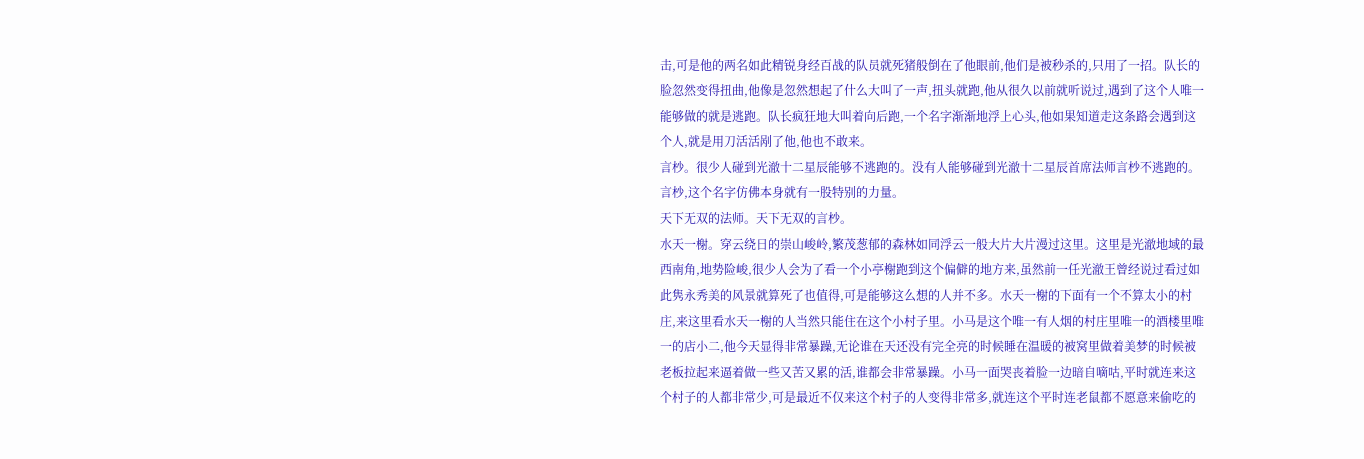击,可是他的两名如此精锐身经百战的队员就死猪般倒在了他眼前,他们是被秒杀的,只用了一招。队长的脸忽然变得扭曲,他像是忽然想起了什么大叫了一声,扭头就跑,他从很久以前就听说过,遇到了这个人唯一能够做的就是逃跑。队长疯狂地大叫着向后跑,一个名字渐渐地浮上心头,他如果知道走这条路会遇到这个人,就是用刀活活剐了他,他也不敢来。
言杪。很少人碰到光澈十二星辰能够不逃跑的。没有人能够碰到光澈十二星辰首席法师言杪不逃跑的。
言杪,这个名字仿佛本身就有一股特别的力量。
天下无双的法师。天下无双的言杪。
水天一榭。穿云绕日的崇山峻岭,繁茂葱郁的森林如同浮云一般大片大片漫过这里。这里是光澈地域的最西南角,地势险峻,很少人会为了看一个小亭榭跑到这个偏僻的地方来,虽然前一任光澈王曾经说过看过如此隽永秀美的风景就算死了也值得,可是能够这么想的人并不多。水天一榭的下面有一个不算太小的村庄,来这里看水天一榭的人当然只能住在这个小村子里。小马是这个唯一有人烟的村庄里唯一的酒楼里唯一的店小二,他今天显得非常暴躁,无论谁在天还没有完全亮的时候睡在温暖的被窝里做着美梦的时候被老板拉起来逼着做一些又苦又累的活,谁都会非常暴躁。小马一面哭丧着脸一边暗自嘀咕,平时就连来这个村子的人都非常少,可是最近不仅来这个村子的人变得非常多,就连这个平时连老鼠都不愿意来偷吃的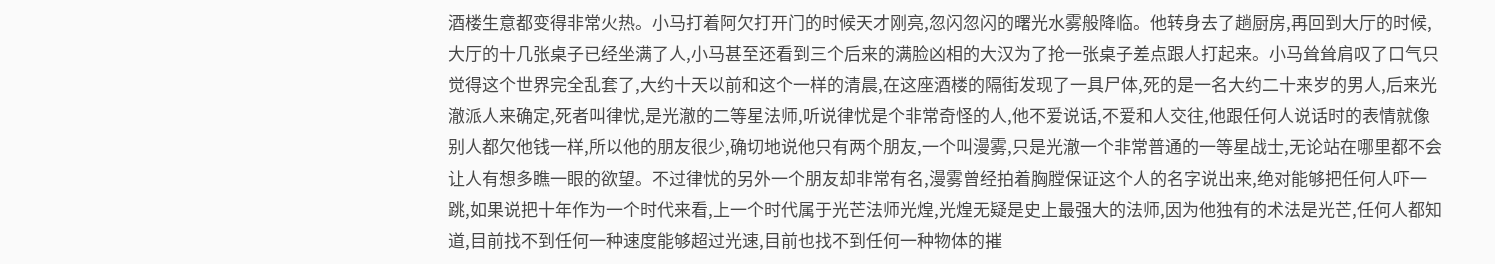酒楼生意都变得非常火热。小马打着阿欠打开门的时候天才刚亮,忽闪忽闪的曙光水雾般降临。他转身去了趟厨房,再回到大厅的时候,大厅的十几张桌子已经坐满了人,小马甚至还看到三个后来的满脸凶相的大汉为了抢一张桌子差点跟人打起来。小马耸耸肩叹了口气只觉得这个世界完全乱套了,大约十天以前和这个一样的清晨,在这座酒楼的隔街发现了一具尸体,死的是一名大约二十来岁的男人,后来光澈派人来确定,死者叫律忧,是光澈的二等星法师,听说律忧是个非常奇怪的人,他不爱说话,不爱和人交往,他跟任何人说话时的表情就像别人都欠他钱一样,所以他的朋友很少,确切地说他只有两个朋友,一个叫漫雾,只是光澈一个非常普通的一等星战士,无论站在哪里都不会让人有想多瞧一眼的欲望。不过律忧的另外一个朋友却非常有名,漫雾曾经拍着胸膛保证这个人的名字说出来,绝对能够把任何人吓一跳,如果说把十年作为一个时代来看,上一个时代属于光芒法师光煌,光煌无疑是史上最强大的法师,因为他独有的术法是光芒,任何人都知道,目前找不到任何一种速度能够超过光速,目前也找不到任何一种物体的摧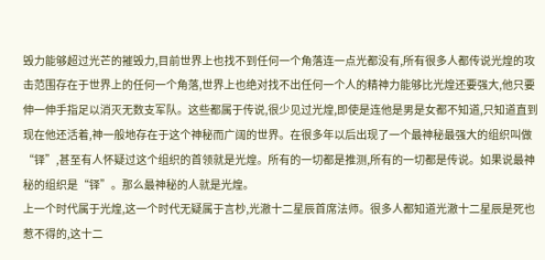毁力能够超过光芒的摧毁力,目前世界上也找不到任何一个角落连一点光都没有,所有很多人都传说光煌的攻击范围存在于世界上的任何一个角落,世界上也绝对找不出任何一个人的精神力能够比光煌还要强大,他只要伸一伸手指足以消灭无数支军队。这些都属于传说,很少见过光煌,即使是连他是男是女都不知道,只知道直到现在他还活着,神一般地存在于这个神秘而广阔的世界。在很多年以后出现了一个最神秘最强大的组织叫做“铎”,甚至有人怀疑过这个组织的首领就是光煌。所有的一切都是推测,所有的一切都是传说。如果说最神秘的组织是“铎”。那么最神秘的人就是光煌。
上一个时代属于光煌,这一个时代无疑属于言杪,光澈十二星辰首席法师。很多人都知道光澈十二星辰是死也惹不得的,这十二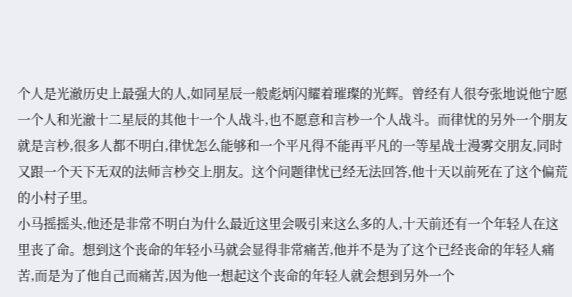个人是光澈历史上最强大的人,如同星辰一般彪炳闪耀着璀璨的光辉。曾经有人很夸张地说他宁愿一个人和光澈十二星辰的其他十一个人战斗,也不愿意和言杪一个人战斗。而律忧的另外一个朋友就是言杪,很多人都不明白,律忧怎么能够和一个平凡得不能再平凡的一等星战士漫雾交朋友,同时又跟一个天下无双的法师言杪交上朋友。这个问题律忧已经无法回答,他十天以前死在了这个偏荒的小村子里。
小马摇摇头,他还是非常不明白为什么最近这里会吸引来这么多的人,十天前还有一个年轻人在这里丧了命。想到这个丧命的年轻小马就会显得非常痛苦,他并不是为了这个已经丧命的年轻人痛苦,而是为了他自己而痛苦,因为他一想起这个丧命的年轻人就会想到另外一个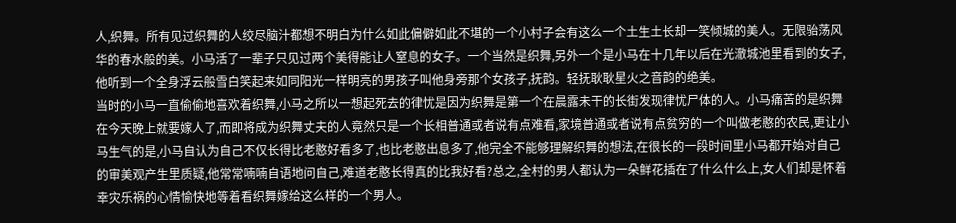人,织舞。所有见过织舞的人绞尽脑汁都想不明白为什么如此偏僻如此不堪的一个小村子会有这么一个土生土长却一笑倾城的美人。无限骀荡风华的春水般的美。小马活了一辈子只见过两个美得能让人窒息的女子。一个当然是织舞,另外一个是小马在十几年以后在光澈城池里看到的女子,他听到一个全身浮云般雪白笑起来如同阳光一样明亮的男孩子叫他身旁那个女孩子,抚韵。轻抚耿耿星火之音韵的绝美。
当时的小马一直偷偷地喜欢着织舞,小马之所以一想起死去的律忧是因为织舞是第一个在晨露未干的长街发现律忧尸体的人。小马痛苦的是织舞在今天晚上就要嫁人了,而即将成为织舞丈夫的人竟然只是一个长相普通或者说有点难看,家境普通或者说有点贫穷的一个叫做老憨的农民,更让小马生气的是,小马自认为自己不仅长得比老憨好看多了,也比老憨出息多了,他完全不能够理解织舞的想法,在很长的一段时间里小马都开始对自己的审美观产生里质疑,他常常喃喃自语地问自己,难道老憨长得真的比我好看?总之,全村的男人都认为一朵鲜花插在了什么什么上,女人们却是怀着幸灾乐祸的心情愉快地等着看织舞嫁给这么样的一个男人。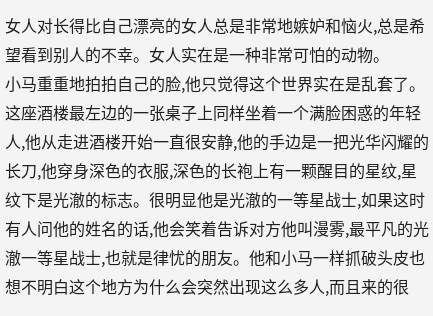女人对长得比自己漂亮的女人总是非常地嫉妒和恼火,总是希望看到别人的不幸。女人实在是一种非常可怕的动物。
小马重重地拍拍自己的脸,他只觉得这个世界实在是乱套了。这座酒楼最左边的一张桌子上同样坐着一个满脸困惑的年轻人,他从走进酒楼开始一直很安静,他的手边是一把光华闪耀的长刀,他穿身深色的衣服,深色的长袍上有一颗醒目的星纹,星纹下是光澈的标志。很明显他是光澈的一等星战士,如果这时有人问他的姓名的话,他会笑着告诉对方他叫漫雾,最平凡的光澈一等星战士,也就是律忧的朋友。他和小马一样抓破头皮也想不明白这个地方为什么会突然出现这么多人,而且来的很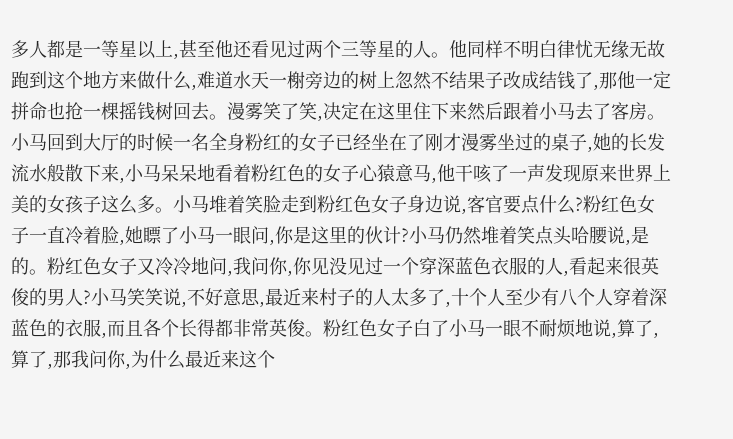多人都是一等星以上,甚至他还看见过两个三等星的人。他同样不明白律忧无缘无故跑到这个地方来做什么,难道水天一榭旁边的树上忽然不结果子改成结钱了,那他一定拼命也抢一棵摇钱树回去。漫雾笑了笑,决定在这里住下来然后跟着小马去了客房。
小马回到大厅的时候一名全身粉红的女子已经坐在了刚才漫雾坐过的桌子,她的长发流水般散下来,小马呆呆地看着粉红色的女子心猿意马,他干咳了一声发现原来世界上美的女孩子这么多。小马堆着笑脸走到粉红色女子身边说,客官要点什么?粉红色女子一直冷着脸,她瞟了小马一眼问,你是这里的伙计?小马仍然堆着笑点头哈腰说,是的。粉红色女子又冷冷地问,我问你,你见没见过一个穿深蓝色衣服的人,看起来很英俊的男人?小马笑笑说,不好意思,最近来村子的人太多了,十个人至少有八个人穿着深蓝色的衣服,而且各个长得都非常英俊。粉红色女子白了小马一眼不耐烦地说,算了,算了,那我问你,为什么最近来这个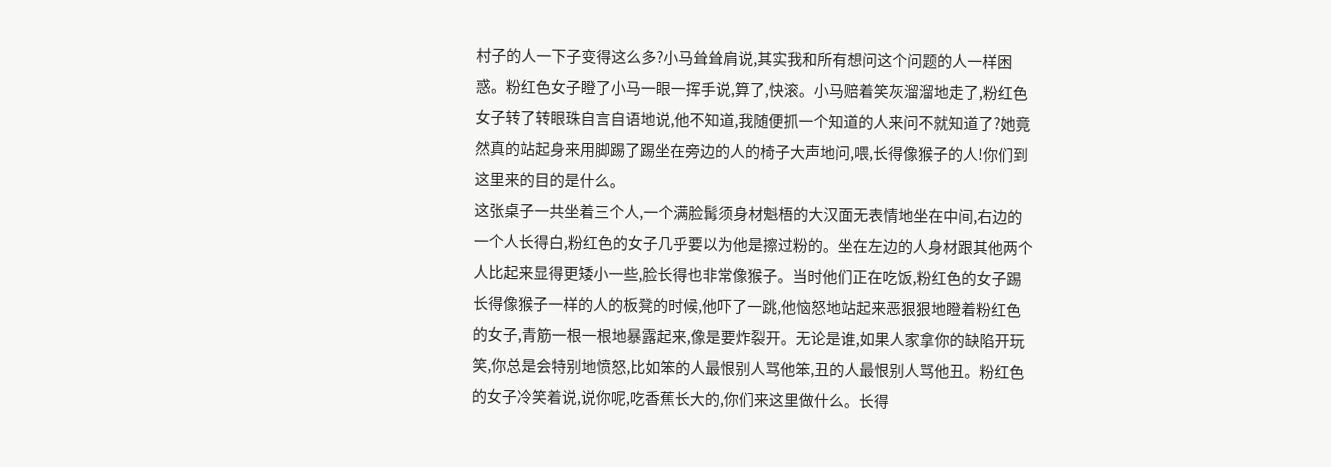村子的人一下子变得这么多?小马耸耸肩说,其实我和所有想问这个问题的人一样困惑。粉红色女子瞪了小马一眼一挥手说,算了,快滚。小马赔着笑灰溜溜地走了,粉红色女子转了转眼珠自言自语地说,他不知道,我随便抓一个知道的人来问不就知道了?她竟然真的站起身来用脚踢了踢坐在旁边的人的椅子大声地问,喂,长得像猴子的人!你们到这里来的目的是什么。
这张桌子一共坐着三个人,一个满脸髯须身材魁梧的大汉面无表情地坐在中间,右边的一个人长得白,粉红色的女子几乎要以为他是擦过粉的。坐在左边的人身材跟其他两个人比起来显得更矮小一些,脸长得也非常像猴子。当时他们正在吃饭,粉红色的女子踢长得像猴子一样的人的板凳的时候,他吓了一跳,他恼怒地站起来恶狠狠地瞪着粉红色的女子,青筋一根一根地暴露起来,像是要炸裂开。无论是谁,如果人家拿你的缺陷开玩笑,你总是会特别地愤怒,比如笨的人最恨别人骂他笨,丑的人最恨别人骂他丑。粉红色的女子冷笑着说,说你呢,吃香蕉长大的,你们来这里做什么。长得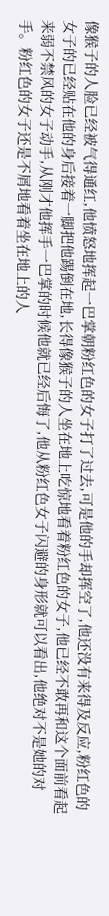像猴子的人脸已经被气得通红,他愤怒地挥起一巴掌朝粉红色的女子打了过去,可是他的手却挥空了,他还没有来得及反应,粉红色的女子的已经贴在他的身后接着一脚把他踢倒在地,长得像猴子的人坐在地上吃惊地看着粉红色的女子,他已经不敢再和这个面前看起来弱不禁风的女子动手,从刚才他挥手一巴掌的时候他就已经后悔了,他从粉红色女子闪避的身形就可以看出,他绝对不是她的对手。粉红色的女子还是不屑地看着坐在地上的人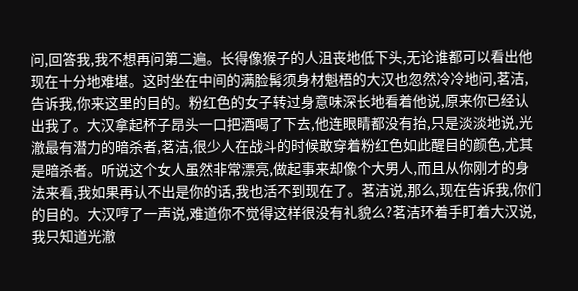问,回答我,我不想再问第二遍。长得像猴子的人沮丧地低下头,无论谁都可以看出他现在十分地难堪。这时坐在中间的满脸髯须身材魁梧的大汉也忽然冷冷地问,茗洁,告诉我,你来这里的目的。粉红色的女子转过身意味深长地看着他说,原来你已经认出我了。大汉拿起杯子昂头一口把酒喝了下去,他连眼睛都没有抬,只是淡淡地说,光澈最有潜力的暗杀者,茗洁,很少人在战斗的时候敢穿着粉红色如此醒目的颜色,尤其是暗杀者。听说这个女人虽然非常漂亮,做起事来却像个大男人,而且从你刚才的身法来看,我如果再认不出是你的话,我也活不到现在了。茗洁说,那么,现在告诉我,你们的目的。大汉哼了一声说,难道你不觉得这样很没有礼貌么?茗洁环着手盯着大汉说,我只知道光澈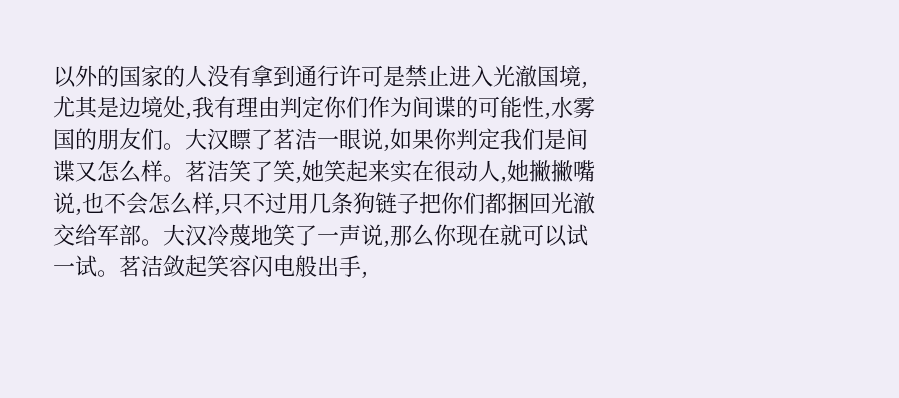以外的国家的人没有拿到通行许可是禁止进入光澈国境,尤其是边境处,我有理由判定你们作为间谍的可能性,水雾国的朋友们。大汉瞟了茗洁一眼说,如果你判定我们是间谍又怎么样。茗洁笑了笑,她笑起来实在很动人,她撇撇嘴说,也不会怎么样,只不过用几条狗链子把你们都捆回光澈交给军部。大汉冷蔑地笑了一声说,那么你现在就可以试一试。茗洁敛起笑容闪电般出手,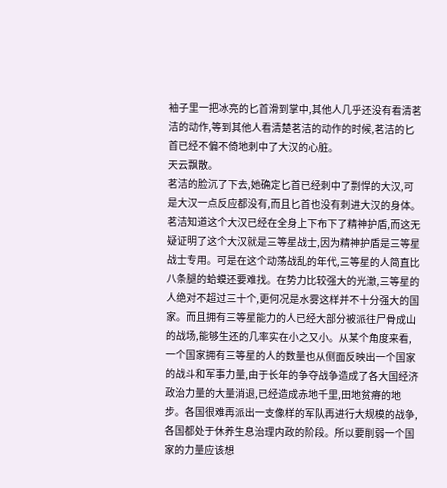袖子里一把冰亮的匕首滑到掌中,其他人几乎还没有看清茗洁的动作,等到其他人看清楚茗洁的动作的时候,茗洁的匕首已经不偏不倚地刺中了大汉的心脏。
天云飘散。
茗洁的脸沉了下去,她确定匕首已经刺中了剽悍的大汉,可是大汉一点反应都没有,而且匕首也没有刺进大汉的身体。茗洁知道这个大汉已经在全身上下布下了精神护盾,而这无疑证明了这个大汉就是三等星战士,因为精神护盾是三等星战士专用。可是在这个动荡战乱的年代,三等星的人简直比八条腿的蛤蟆还要难找。在势力比较强大的光澈,三等星的人绝对不超过三十个,更何况是水雾这样并不十分强大的国家。而且拥有三等星能力的人已经大部分被派往尸骨成山的战场,能够生还的几率实在小之又小。从某个角度来看,一个国家拥有三等星的人的数量也从侧面反映出一个国家的战斗和军事力量,由于长年的争夺战争造成了各大国经济政治力量的大量消退,已经造成赤地千里,田地贫瘠的地步。各国很难再派出一支像样的军队再进行大规模的战争,各国都处于休养生息治理内政的阶段。所以要削弱一个国家的力量应该想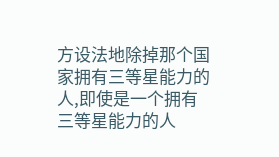方设法地除掉那个国家拥有三等星能力的人,即使是一个拥有三等星能力的人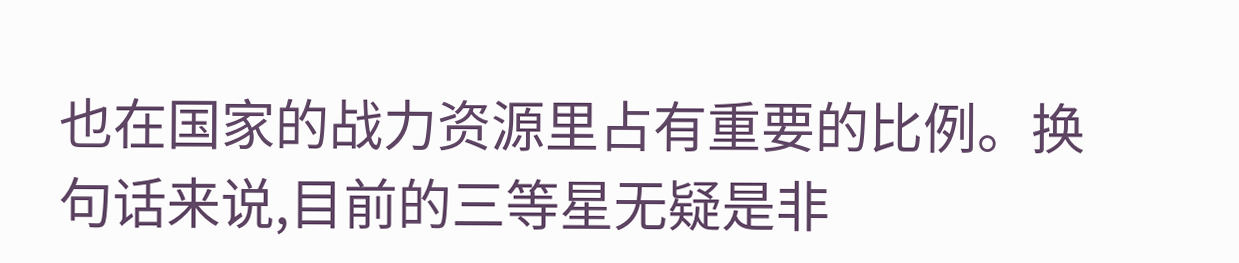也在国家的战力资源里占有重要的比例。换句话来说,目前的三等星无疑是非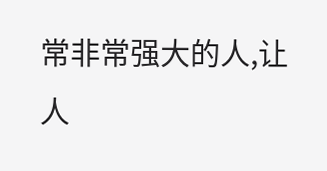常非常强大的人,让人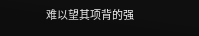难以望其项背的强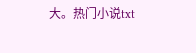大。热门小说txt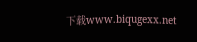下载www.biqugexx.net